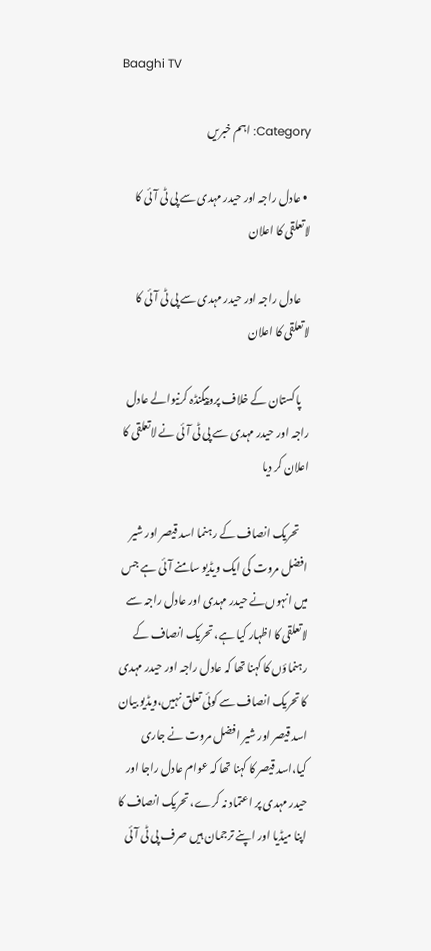Baaghi TV

Category: اہم خبریں

  • عادل راجہ اور حیدر مہدی سے پی ٹی آئی کا لاتعلقی کا اعلان

    عادل راجہ اور حیدر مہدی سے پی ٹی آئی کا لاتعلقی کا اعلان

    پاکستان کے خلاف پروپیگنڈہ کرنیوالے عادل راجہ اور حیدر مہدی سے پی ٹی آئی نے لاتعلقی کا اعلان کر دیا

    تحریک انصاف کے رہنما اسد قیصر اور شیر افضل مروت کی ایک ویڈیو سامنے آئی ہے جس میں انہوں‌نے حیدر مہدی اور عادل راجہ سے لاتعلقی کا اظہار کیا ہے، تحریک انصاف کے رہنماؤں کا کہنا تھا کہ عادل راجہ اور حیدر مہدی کا تحریک انصاف سے کوئی تعلق نہیں،ویڈیو بیان اسد قیصر اور شیر افضل مروت نے جاری کیا،اسد قیصر کا کہنا تھا کہ عوام عادل راجا اور حیدر مہدی پر اعتماد نہ کرے، تحریک انصاف کا اپنا میڈیا اور اپنے ترجمان ہیں صرف پی ٹی آئی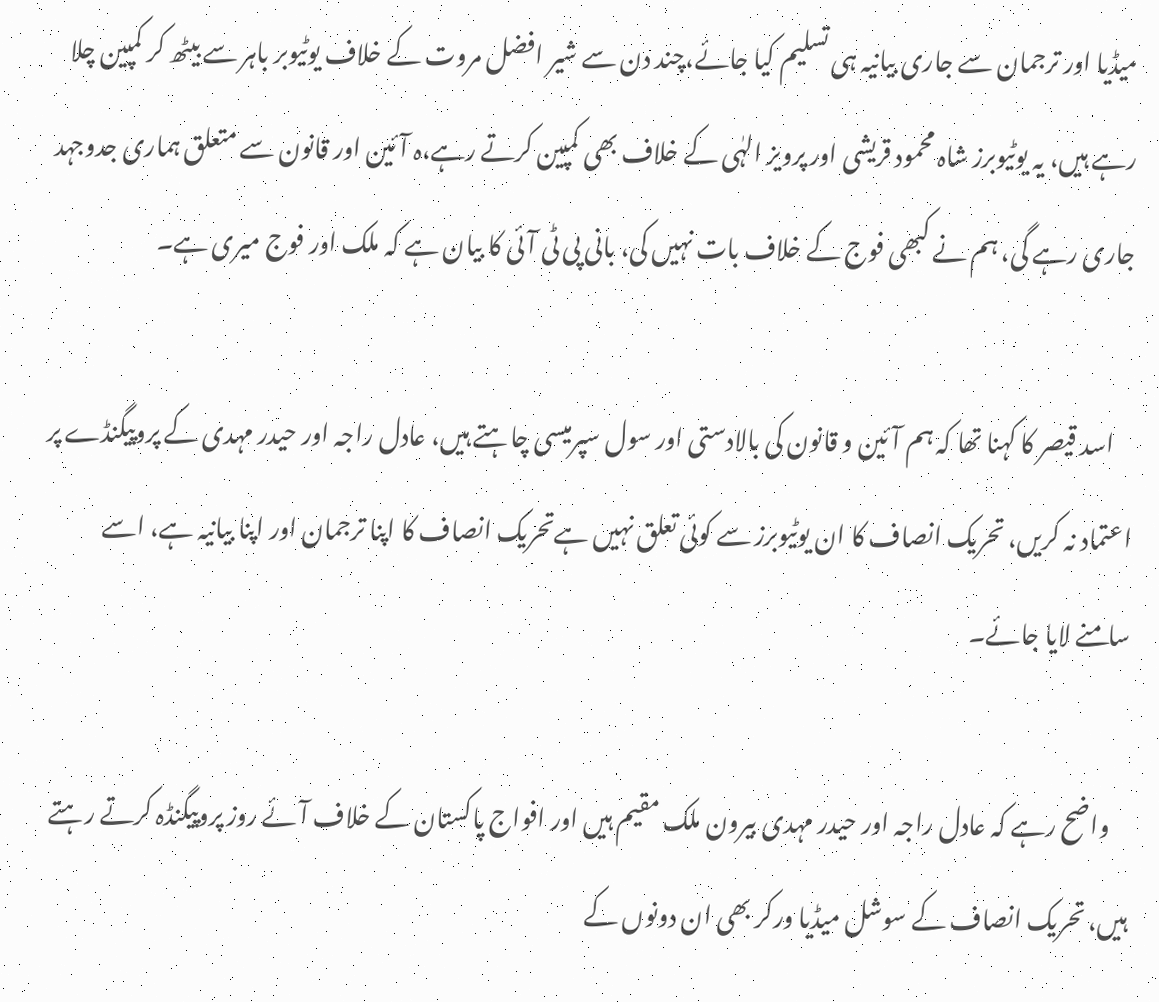میڈیا اور ترجمان سے جاری بیانیہ ہی تسلیم کیا جائے،چند دن سے شیر افضل مروت کے خلاف یوٹیوبر باہر سے بیٹھ کر کمپین چلا رہے ہیں، یہ یوٹیوبرز شاہ محمود قریشی اور پرویز الہٰی کے خلاف بھی کمپین کرتے رہے،ہ آئین اور قانون سے متعلق ہماری جدوجہد جاری رہے گی، ہم نے کبھی فوج کے خلاف بات نہیں کی، بانی پی ٹی آئی کا بیان ہے کہ ملک اور فوج میری ہے۔

    اسد قیصر کا کہنا تھا کہ ہم آئین و قانون کی بالادستی اور سول سپرمیسی چاہتے ہیں، عادل راجہ اور حیدر مہدی کے پروپیگنڈے پر اعتماد نہ کریں، تحریک انصاف کا ان یوٹیوبرز سے کوئی تعلق نہیں ہےتحریک انصاف کا اپنا ترجمان اور اپنا بیانیہ ہے، اسے سامنے لایا جائے۔

    واضح رہے کہ عادل راجہ اور حیدر مہدی بیرون ملک مقیم ہیں اور افواج پاکستان کے خلاف آئے روز پروپیگنڈہ کرتے رہتے ہیں، تحریک انصاف کے سوشل میڈیا ورکر بھی ان دونوں کے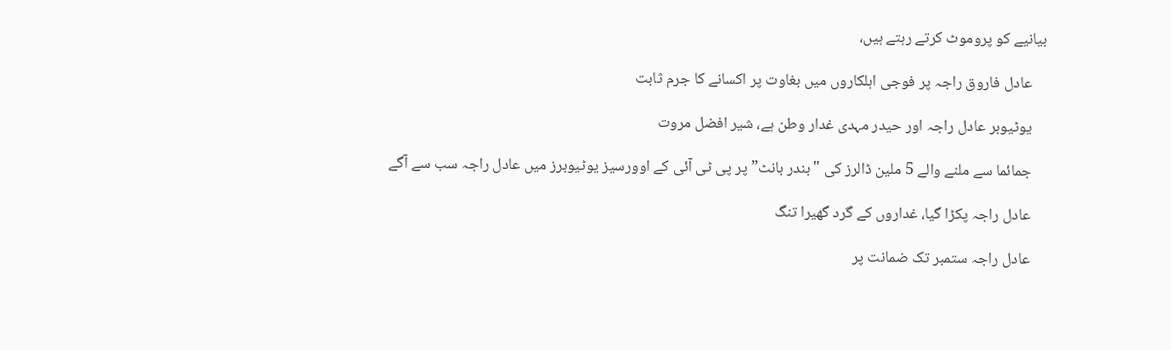بیانیے کو پروموٹ کرتے رہتے ہیں،

    عادل فاروق راجہ پر فوجی اہلکاروں میں بغاوت پر اکسانے کا جرم ثابت

    یوٹیوبر عادل راجہ اور حیدر مہدی غدار وطن ہے، شیر افضل مروت

    جمائما سے ملنے والے 5 ملین ڈالرز کی "بندر بانٹ” پر پی ٹی آئی کے اوورسیز یوٹیوبرز میں عادل راجہ سب سے آگے

    عادل راجہ پکڑا گیا، غداروں کے گرد گھیرا تنگ

    عادل راجہ ستمبر تک ضمانت پر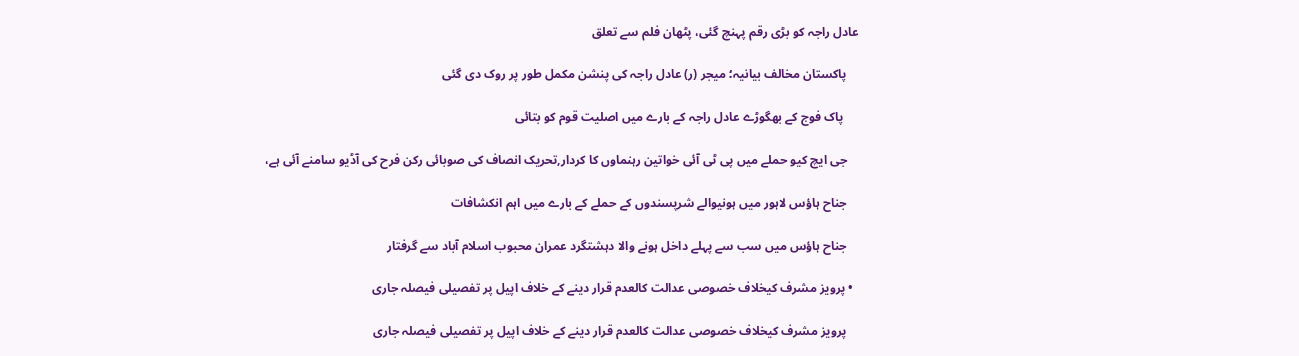عادل راجہ کو بڑی رقم پہنچ گئی، پٹھان فلم سے تعلق

    پاکستان مخالف بیانیہ؛ میجر (ر) عادل راجہ کی پنشن مکمل طور پر روک دی گئی

     پاک فوج کے بھگوڑے عادل راجہ کے بارے میں اصلیت قوم کو بتائی

    جی ایچ کیو حملے میں پی ٹی آئی خواتین رہنماوں کا کردار,تحریک انصاف کی صوبائی رکن فرح کی آڈیو سامنے آئی ہے،

    جناح ہاؤس لاہور میں ہونیوالے شرپسندوں کے حملے کے بارے میں اہم انکشافات

    جناح ہاؤس میں سب سے پہلے داخل ہونے والا دہشتگرد عمران محبوب اسلام آباد سے گرفتار

  • پرویز مشرف کیخلاف خصوصی عدالت کالعدم قرار دینے کے خلاف اپیل پر تفصیلی فیصلہ جاری

    پرویز مشرف کیخلاف خصوصی عدالت کالعدم قرار دینے کے خلاف اپیل پر تفصیلی فیصلہ جاری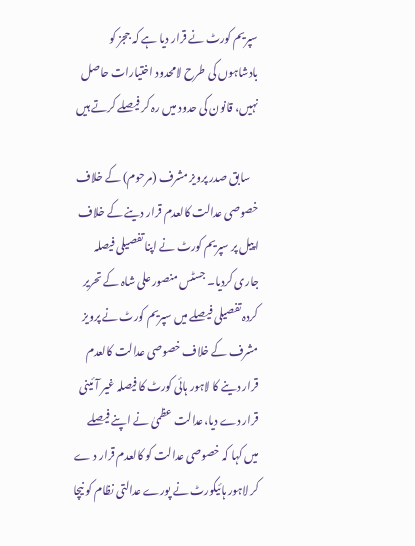سپریم کورٹ نے قرار دیا ہے کہ ججز کو بادشاہوں کی طرح لامحدود اختیارات حاصل نہیں، قانون کی حدود میں رہ کر فیصلے کرتے ہیں

    سابق صدر پرویز مشرف (مرحوم) کے خلاف خصوصی عدالت کالعدم قرار دینے کے خلاف اپیل پر سپریم کورٹ نے اپنا تفصیلی فیصلہ جاری کردیا۔ جسٹس منصور علی شاہ کے تحریر کردہ تفصیلی فیصلے میں سپریم کورٹ نے پرویز مشرف کے خلاف خصوصی عدالت کالعدم قرار دینے کا لاہور ہائی کورٹ کا فیصلہ غیر آئینی قرار دے دیا،عدالت عظمیٰ نے اپنے فیصلے میں کہا کہ خصوصی عدالت کو کالعدم قرار د ے کر لاہور ہائیکورٹ نے پورے عدالتی نظام کو نیچا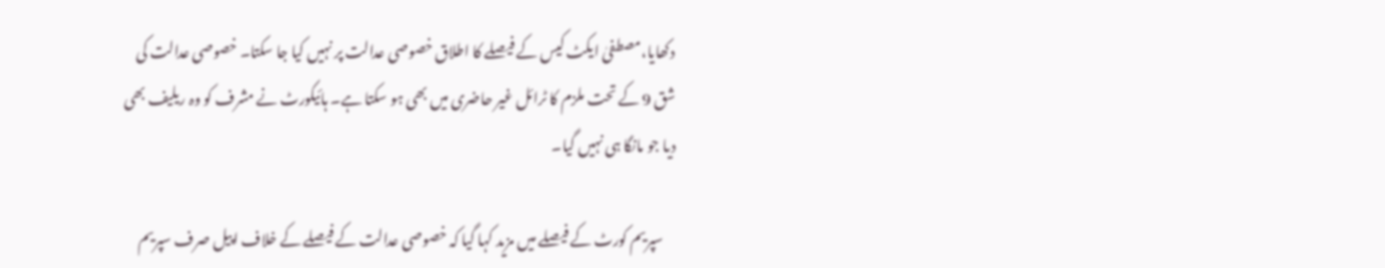دکھایا،مصطفیٰ ایکٹ کیس کے فیصلے کا اطلاق خصوصی عدالت پر نہیں کیا جا سکتا۔ خصوصی عدالت کی شق 9 کے تحت ملزم کا ٹرائل غیر حاضری میں بھی ہو سکتا ہے۔ ہائیکورٹ نے مشرف کو وہ ریلیف بھی دیا جو مانگا ہی نہیں گیا۔

    سپریم کورٹ کے فیصلے میں مزید کہا گیا کہ خصوصی عدالت کے فیصلے کے خلاف اپیل صرف سپریم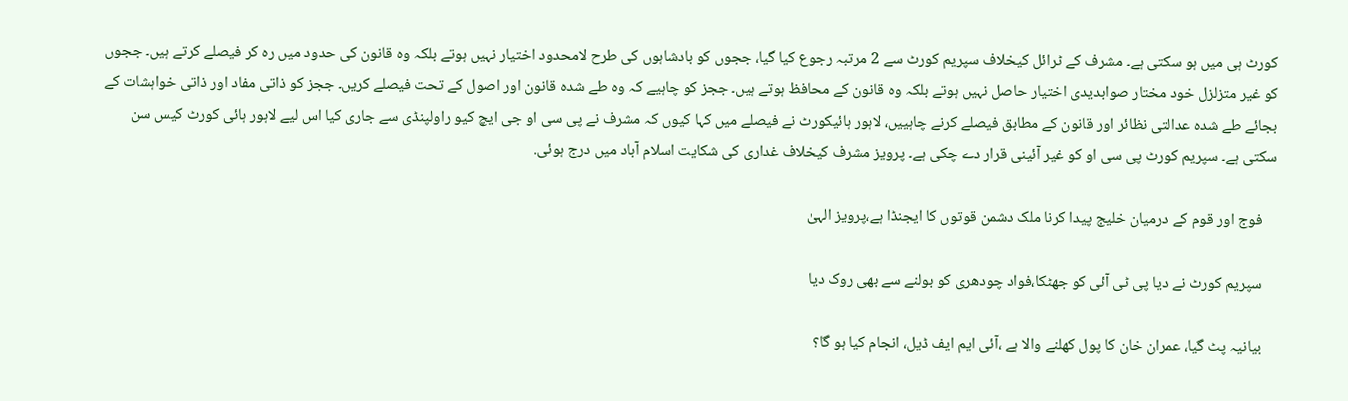کورٹ ہی میں ہو سکتی ہے۔ مشرف کے ٹرائل کیخلاف سپریم کورٹ سے 2 مرتبہ رجوع کیا گیا، ججوں کو بادشاہوں کی طرح لامحدود اختیار نہیں ہوتے بلکہ وہ قانون کی حدود میں رہ کر فیصلے کرتے ہیں۔ ججوں کو غیر متزلزل خود مختار صوابدیدی اختیار حاصل نہیں ہوتے بلکہ وہ قانون کے محافظ ہوتے ہیں۔ ججز کو چاہیے کہ وہ طے شدہ قانون اور اصول کے تحت فیصلے کریں۔ ججز کو ذاتی مفاد اور ذاتی خواہشات کے بجائے طے شدہ عدالتی نظائر اور قانون کے مطابق فیصلے کرنے چاہییں، لاہور ہائیکورٹ نے فیصلے میں کہا کیوں کہ مشرف نے پی سی او جی ایچ کیو راولپنڈی سے جاری کیا اس لیے لاہور ہائی کورٹ کیس سن سکتی ہے۔ سپریم کورٹ پی سی او کو غیر آئینی قرار دے چکی ہے۔ پرویز مشرف کیخلاف غداری کی شکایت اسلام آباد میں درج ہوئی.

    فوج اور قوم کے درمیان خلیج پیدا کرنا ملک دشمن قوتوں کا ایجنڈا ہے،پرویز الہیٰ

    سپریم کورٹ نے دیا پی ٹی آئی کو جھٹکا،فواد چودھری کو بولنے سے بھی روک دیا

    بیانیہ پٹ گیا، عمران خان کا پول کھلنے والا ہے ،آئی ایم ایف ڈیل، انجام کیا ہو گا؟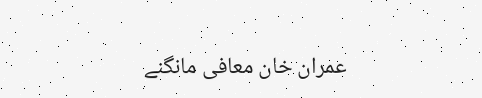عمران خان معافی مانگنے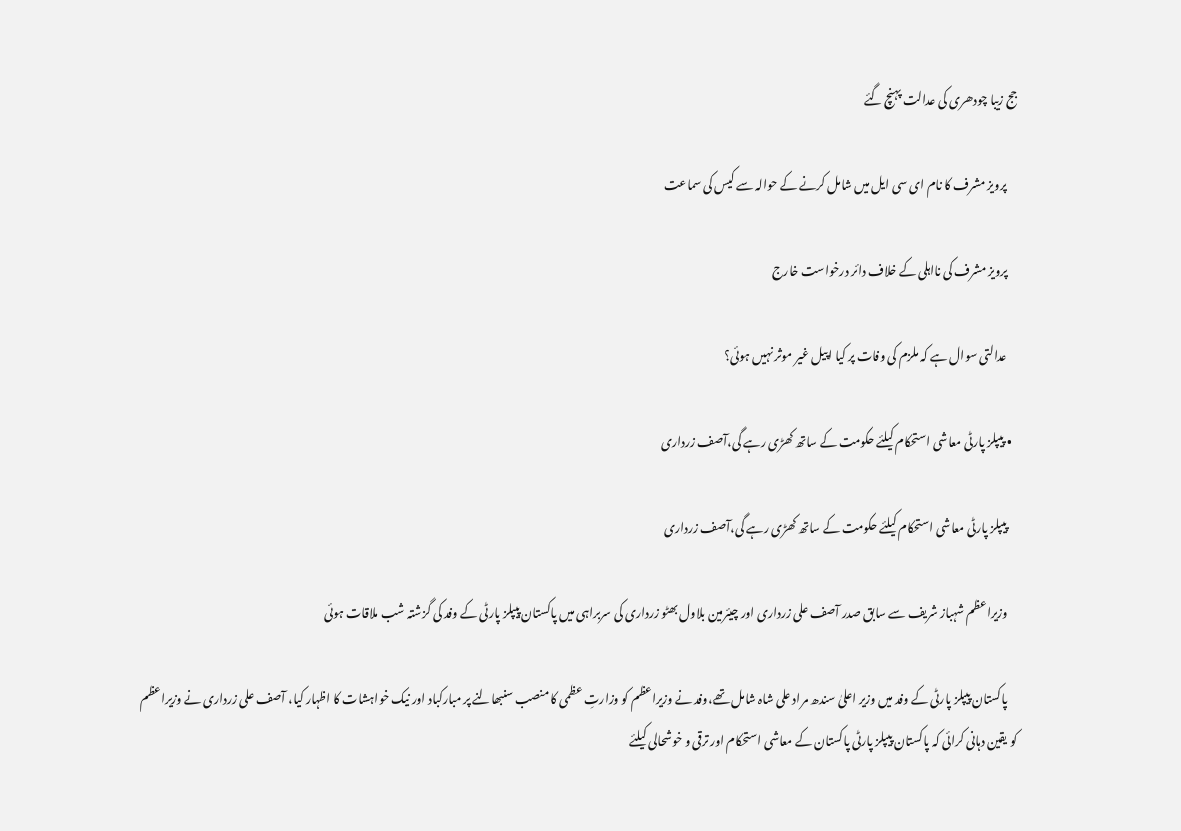جج زیبا چودھری کی عدالت پہنچ گئے

    پرویز مشرف کا نام ای سی ایل میں شامل کرنے کے حوالہ سے کیس کی سماعت

    پرویز مشرف کی نااہلی کے خلاف دائر درخواست خارج

    عدالتی سوال ہے کہ ملزم کی وفات پر کیا اپیل غیر موثر نہیں ہوئی؟

  • پیپلز پارٹی معاشی استحکام کیلئے حکومت کے ساتھ کھڑی رہے گی،آصف زرداری

    پیپلز پارٹی معاشی استحکام کیلئے حکومت کے ساتھ کھڑی رہے گی،آصف زرداری

    وزیراعظم شہباز شریف سے سابق صدر آصف علی زرداری اور چیئرمین بلاول بھٹو زرداری کی سربراہی میں پاکستان پیپلز پارٹی کے وفد کی گزشتہ شب ملاقات ہوئی

    پاکستان پیپلز پارٹی کے وفد میں وزیر اعلیٰ سندھ مراد علی شاہ شامل تھے،وفد نے وزیراعظم کو وزارتِ عظمی کا منصب سنبھالنے پر مبارکباد اور نیک خواہشات کا اظہار کیا، آصف علی زرداری نے وزیراعظم کو یقین دہانی کرائی کہ پاکستان پیپلز پارٹی پاکستان کے معاشی استحکام اور ترقی و خوشحالی کیلئے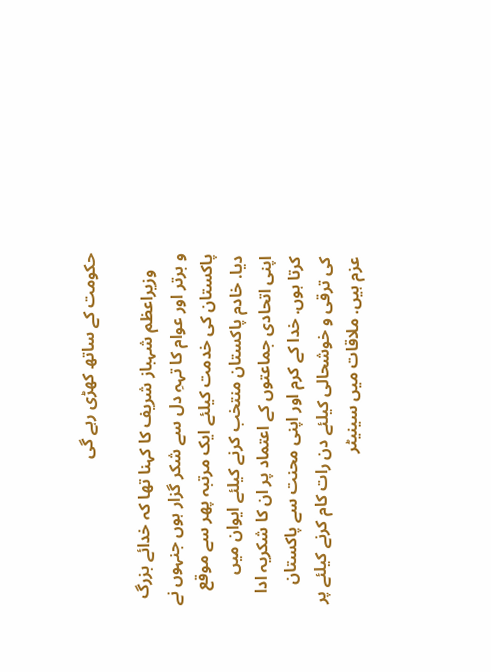حکومت کے ساتھ کھڑی رہے گی

    وزیراعظم شہباز شریف کا کہنا تھا کہ خدائے بزرگ و برتر اور عوام کا تہہِ دل سے شکر گزار ہوں جنہوں نے پاکستان کی خدمت کیلئے ایک مرتبہ پھر سے موقع دیا. خادم پاکستان منتخب کرنے کیلئے ایوان میں اپنی اتحادی جماعتوں کے اعتماد پر ان کا شکریہ ادا کرتا ہوں. خدا کے کرم اور اپنی محنت سے پاکستان کی ترقی و خوشحالی کیلئے دن رات کام کرنے کیلئے پر عزم ہیں. ملاقات میں سینیٹر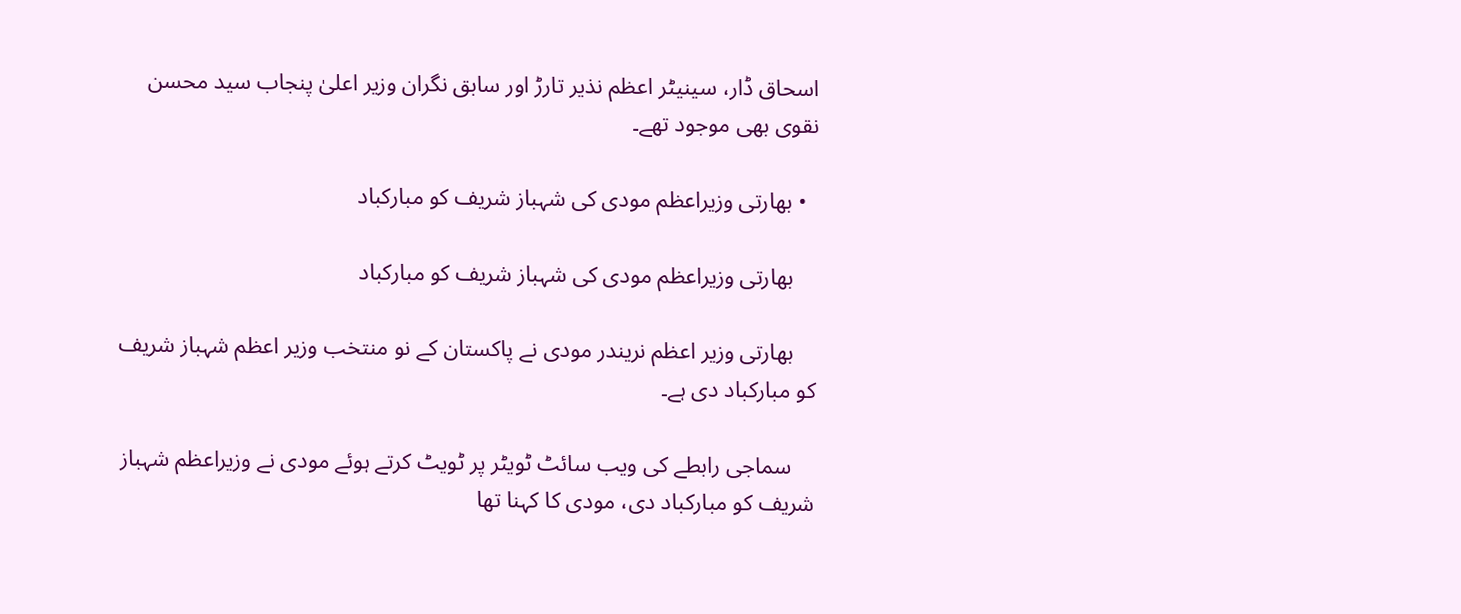اسحاق ڈار، سینیٹر اعظم نذیر تارڑ اور سابق نگران وزیر اعلیٰ پنجاب سید محسن نقوی بھی موجود تھے۔

  • بھارتی وزیراعظم مودی کی شہباز شریف کو مبارکباد

    بھارتی وزیراعظم مودی کی شہباز شریف کو مبارکباد

    بھارتی وزیر اعظم نریندر مودی نے پاکستان کے نو منتخب وزیر اعظم شہباز شریف کو مبارکباد دی ہے۔

    سماجی رابطے کی ویب سائٹ ٹویٹر پر ٹویٹ کرتے ہوئے مودی نے وزیراعظم شہباز شریف کو مبارکباد دی، مودی کا کہنا تھا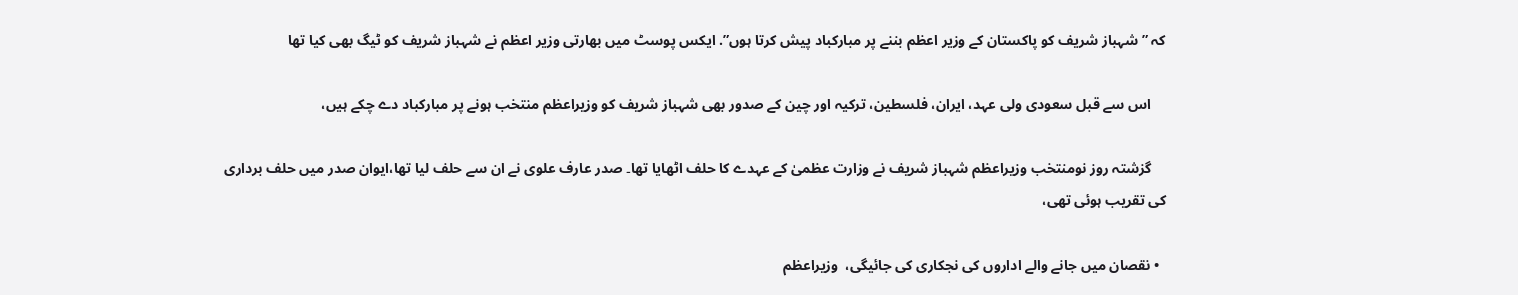کہ ” شہباز شریف کو پاکستان کے وزیر اعظم بننے پر مبارکباد پیش کرتا ہوں”. ایکس پوسٹ میں بھارتی وزیر اعظم نے شہباز شریف کو ٹیگ بھی کیا تھا

    اس سے قبل سعودی ولی عہد، ایران، فلسطین، ترکیہ اور چین کے صدور بھی شہباز شریف کو وزیراعظم منتخب ہونے پر مبارکباد دے چکے ہیں،

    گزشتہ روز نومنتخب وزیراعظم شہباز شریف نے وزارت عظمیٰ کے عہدے کا حلف اٹھایا تھا۔ صدر عارف علوی نے ان سے حلف لیا تھا،ایوان صدر میں حلف برداری کی تقریب ہوئی تھی،

  • نقصان میں جانے والے اداروں کی نجکاری کی جائیگی،  وزیراعظم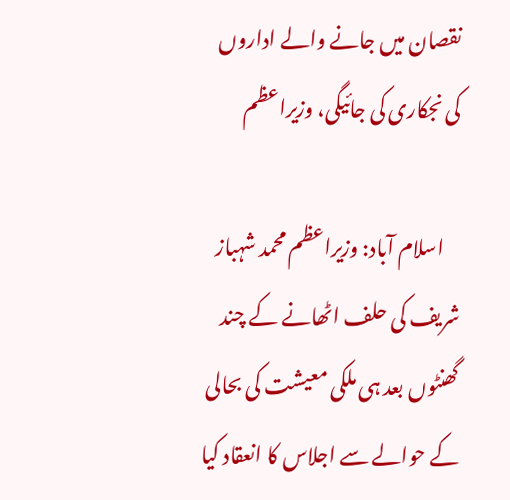نقصان میں جانے والے اداروں کی نجکاری کی جائیگی، وزیراعظم

    اسلام آباد: وزیراعظم محمد شہباز شریف کی حلف اٹھانے کے چند گھنٹوں بعد ہی ملکی معیشت کی بحالی کے حوالے سے اجلاس کا انعقاد کیا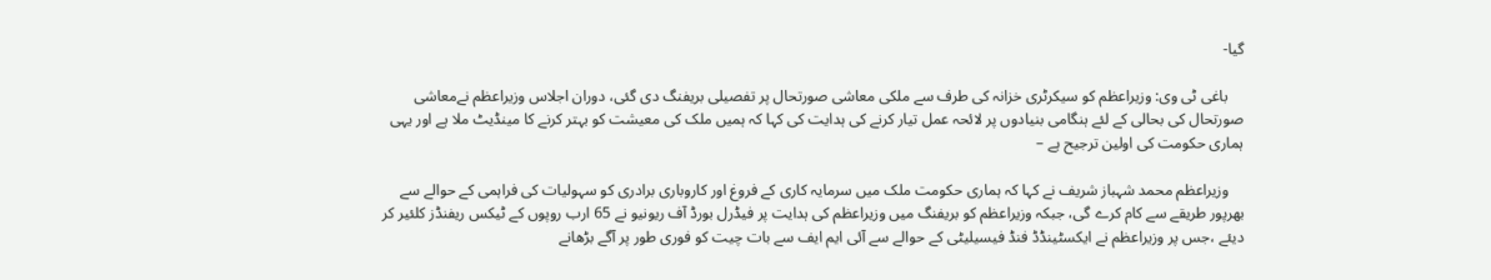گیا-

    باغی ٹی وی: وزیراعظم کو سیکرٹری خزانہ کی طرف سے ملکی معاشی صورتحال پر تفصیلی بریفنگ دی گئی، دوران اجلاس وزیراعظم نےمعاشی صورتحال کی بحالی کے لئے ہنگامی بنیادوں پر لائحہ عمل تیار کرنے کی ہدایت کی کہا کہ ہمیں ملک کی معیشت کو بہتر کرنے کا مینڈیٹ ملا ہے اور یہی ہماری حکومت کی اولین ترجیح ہے –

    وزیراعظم محمد شہباز شریف نے کہا کہ ہماری حکومت ملک میں سرمایہ کاری کے فروغ اور کاروباری برادری کو سہولیات کی فراہمی کے حوالے سے بھرپور طریقے سے کام کرے گی، جبکہ وزیراعظم کو بریفنگ میں وزیراعظم کی ہدایت پر فیڈرل بورڈ آف ریونیو نے 65 ارب روپوں کے ٹیکس ریفنڈز کلئیر کر دیئے ،جس پر وزیراعظم نے ایکسٹینڈڈ فنڈ فیسیلیٹی کے حوالے سے آئی ایم ایف سے بات چیت کو فوری طور پر آگے بڑھانے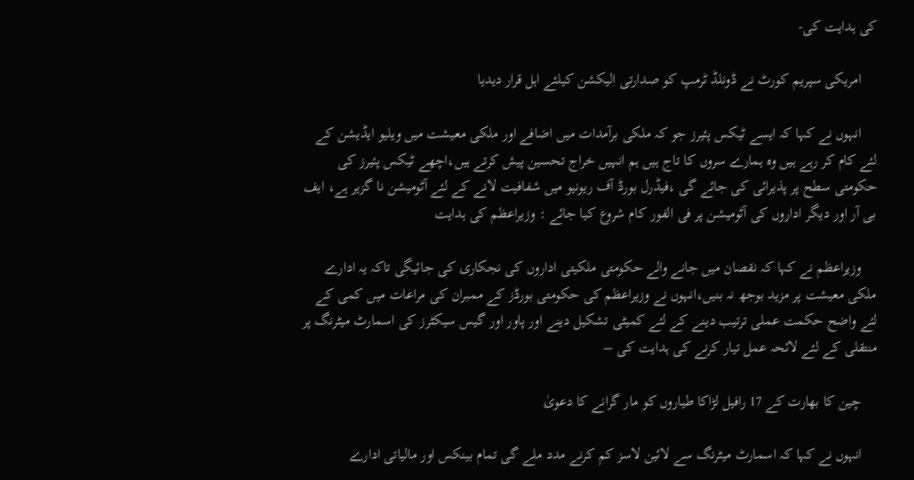کی ہدایت کی-

    امریکی سپریم کورٹ نے ڈونلڈ ٹرمپ کو صدارتی الیکشن کیلئے اہل قرار دیدیا

    انہوں نے کہا کہ ایسے ٹیکس پئیرز جو کہ ملکی برآمدات میں اضافے اور ملکی معیشت میں ویلیو ایڈیشن کے لئے کام کر رہے ہیں وہ ہمارے سروں کا تاج ہیں ہم انہیں خراج تحسین پیش کرتے ہیں،اچھے ٹیکس پئیرز کی حکومتی سطح پر پذیرائی کی جائے گی ،فیڈرل بورڈ آف ریونیو میں شفافیت لانے کے لئے آٹومیشن نا گزیر ہے، ایف بی آر اور دیگر اداروں کی آٹومیشن پر فی الفور کام شروع کیا جائے : وزیراعظم کی ہدایت

    وزیراعظم نے کہا کہ نقصان میں جانے والے حکومتی ملکیتی اداروں کی نجکاری کی جائیگی تاکہ یہ ادارے ملکی معیشت پر مزید بوجھ نہ بنیں،انہوں نے وزیراعظم کی حکومتی بورڈز کے ممبران کی مراعات میں کمی کے لئے واضح حکمت عملی ترتیب دینے کے لئے کمیٹی تشکیل دینے اور پاور اور گیس سیکٹرز کی اسمارٹ میٹرنگ پر منتقلی کے لئے لائحہ عمل تیار کرنے کی ہدایت کی –

    چین کا بھارت کے 17 رافیل لڑاکا طیاروں کو مار گرانے کا دعویٰ

    انہوں نے کہا کہ اسمارٹ میٹرنگ سے لائین لاسز کم کرنے مدد ملے گی تمام بینکس اور مالیاتی ادارے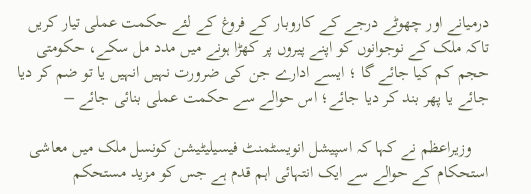درمیانے اور چھوٹے درجے کے کاروبار کے فروغ کے لئے حکمت عملی تیار کریں تاکہ ملک کے نوجوانوں کو اپنے پیروں پر کھڑا ہونے میں مدد مل سکے، حکومتی حجم کم کیا جائے گا ؛ ایسے ادارے جن کی ضرورت نہیں انہیں یا تو ضم کر دیا جائے یا پھر بند کر دیا جائے؛ اس حوالے سے حکمت عملی بنائی جائے –

    وزیراعظم نے کہا کہ اسپیشل انویسٹمنٹ فیسیلیٹیشن کونسل ملک میں معاشی استحکام کے حوالے سے ایک انتہائی اہم قدم ہے جس کو مزید مستحکم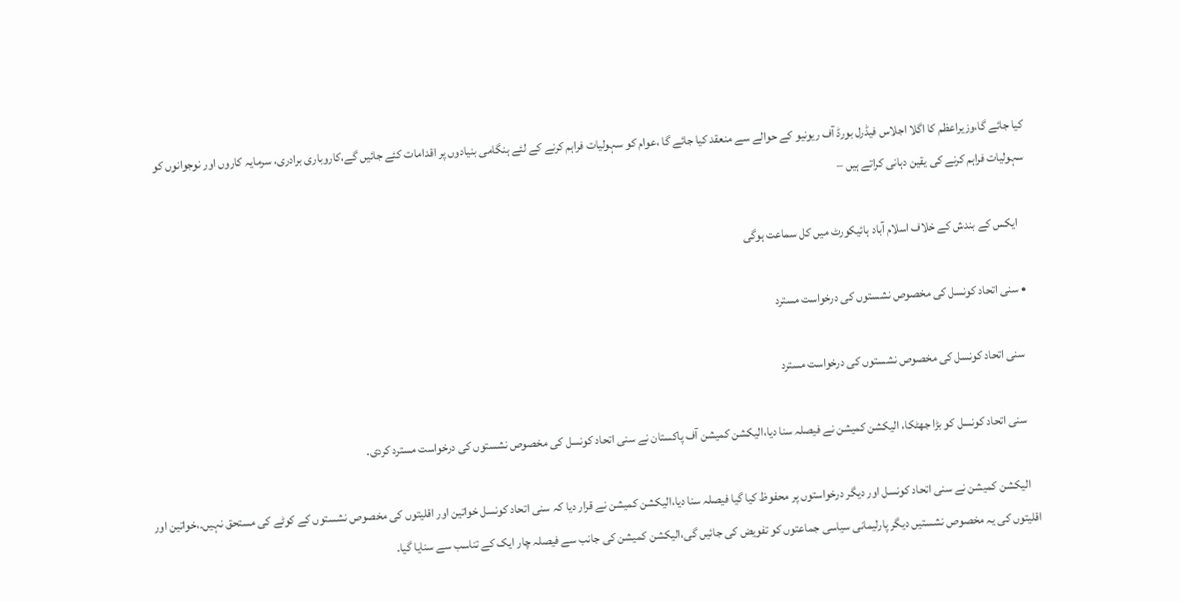کیا جائے گا،وزیراعظم کا اگلا اجلاس فیڈرل بورڈ آف ریونیو کے حوالے سے منعقد کیا جائے گا ،عوام کو سہولیات فراہم کرنے کے لئے ہنگامی بنیادوں پر اقدامات کئے جائیں گے،کاروباری برادری، سرمایہ کاروں اور نوجوانوں کو سہولیات فراہم کرنے کی یقین دہانی کراتے ہیں –

    ایکس کے بندش کے خلاف اسلام آباد ہائیکورٹ میں کل سماعت ہوگی

  • سنی اتحاد کونسل کی مخصوص نشستوں کی درخواست مسترد

    سنی اتحاد کونسل کی مخصوص نشستوں کی درخواست مسترد

    سنی اتحاد کونسل کو بڑا جھٹکا، الیکشن کمیشن نے فیصلہ سنا دیا،الیکشن کمیشن آف پاکستان نے سنی اتحاد کونسل کی مخصوص نشستوں کی درخواست مسترد کردی۔

    الیکشن کمیشن نے سنی اتحاد کونسل اور دیگر درخواستوں پر محفوظ کیا گیا فیصلہ سنا دیا،الیکشن کمیشن نے قرار دیا کہ سنی اتحاد کونسل خواتین اور اقلیتوں کی مخصوص نشستوں کے کوٹے کی مستحق نہیں۔،خواتین اور اقلیتوں کی یہ مخصوص نشستیں دیگر پارلیمانی سیاسی جماعتوں کو تفویض کی جائیں گی،الیکشن کمیشن کی جانب سے فیصلہ چار ایک کے تناسب سے سنایا گیا.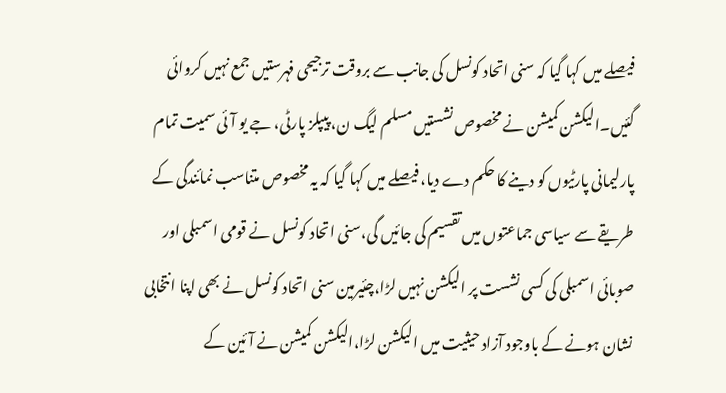فیصلے میں کہا گیا کہ سنی اتحاد کونسل کی جانب سے بروقت ترجیحی فہرستیں جمع نہیں کروائی گئیں۔الیکشن کمیشن نے مخصوص نشستیں مسلم لیگ ن، پیپلز پارٹی، جے یو آئی سمیت تمام پارلیمانی پارٹیوں کو دینے کا حکم دے دیا، فیصلے میں کہا گیا کہ یہ مخصوص متناسب نمائندگی کے طریقے سے سیاسی جماعتوں میں تقسیم کی جائیں گی،سنی اتحاد کونسل نے قومی اسمبلی اور صوبائی اسمبلی کی کسی نشست پر الیکشن نہیں لڑا،چئیرمین سنی اتحاد کونسل نے بھی اپنا انتخابی نشان ہونے کے باوجود آزاد حیثیت میں الیکشن لڑا،الیکشن کمیشن نے آئین کے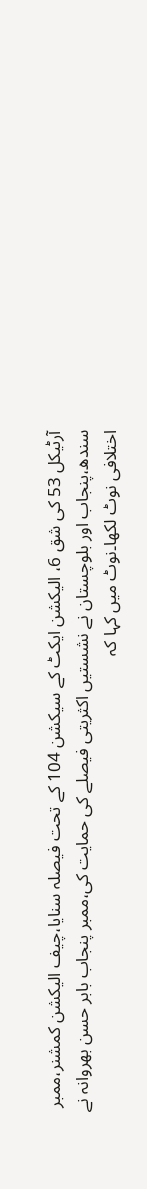آرٹیکل 53 کی شق 6، الیکشن ایکٹ کے سیکشن 104 کے تحت فیصلہ سنایا،چیف الیکشن کمشنر،ممبر سندھ،پنجاب اور بلوچستان نے نشستیں اکثریتی فیصلے کی حمایت کی،ممبر پنجاب بابر حسن بھروانہ نے اختلافی نوٹ لکھا۔نوٹ میں کہا کہ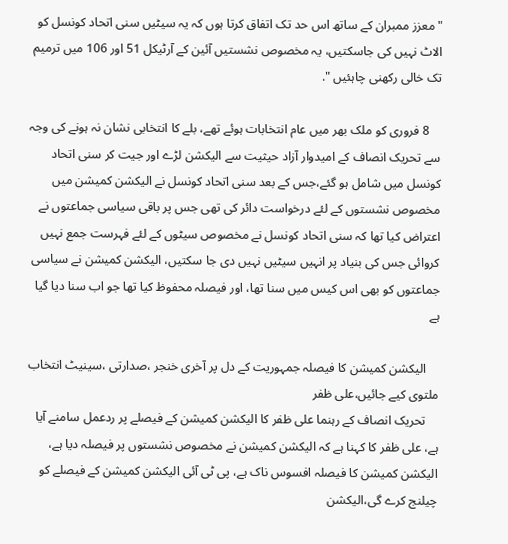"معزز ممبران کے ساتھ اس حد تک اتفاق کرتا ہوں کہ یہ سیٹیں سنی اتحاد کونسل کو الاٹ نہیں کی جاسکتیں، یہ مخصوص نشستیں آئین کے آرٹیکل 51 اور 106 میں ترمیم تک خالی رکھنی چاہئیں ".

    8 فروری کو ملک بھر میں عام انتخابات ہوئے تھے، بلے کا انتخابی نشان نہ ہونے کی وجہ سے تحریک انصاف کے امیدوار آزاد حیثیت سے الیکشن لڑے اور جیت کر سنی اتحاد کونسل میں شامل ہو گئے،جس کے بعد سنی اتحاد کونسل نے الیکشن کمیشن میں مخصوص نشستوں کے لئے درخواست دائر کی تھی جس پر باقی سیاسی جماعتوں نے اعتراض کیا تھا کہ سنی اتحاد کونسل نے مخصوص سیٹوں کے لئے فہرست جمع نہیں کروائی جس کی بنیاد پر انہیں سیٹیں نہیں دی جا سکتیں، الیکشن کمیشن نے سیاسی جماعتوں کو بھی اس کیس میں سنا تھا، اور فیصلہ محفوظ کیا تھا جو اب سنا دیا گیا ہے

    الیکشن کمیشن کا فیصلہ جمہوریت کے دل پر آخری خنجر ،صدارتی ،سینیٹ انتخاب ملتوی کیے جائیں،علی ظفر
    تحریک انصاف کے رہنما علی ظفر کا الیکشن کمیشن کے فیصلے پر ردعمل سامنے آیا ہے، علی ظفر کا کہنا ہے کہ الیکشن کمیشن نے مخصوص نشستوں پر فیصلہ دیا ہے، الیکشن کمیشن کا فیصلہ افسوس ناک ہے، پی ٹی آئی الیکشن کمیشن کے فیصلے کو چیلنج کرے گی،الیکشن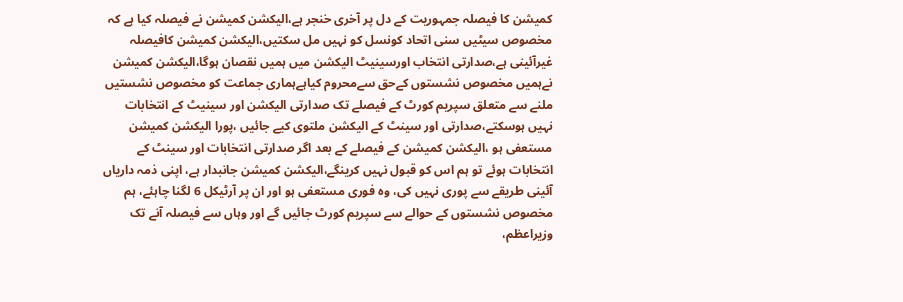کمیشن کا فیصلہ جمہوریت کے دل پر آخری خنجر ہے،الیکشن کمیشن نے فیصلہ کیا ہے کہ مخصوص سیٹیں سنی اتحاد کونسل کو نہیں مل سکتیں،الیکشن کمیشن کافیصلہ غیرآئینی ہے،صدارتی انتخاب اورسینیٹ الیکشن میں ہمیں نقصان ہوگا،الیکشن کمیشن نےہمیں مخصوص نشستوں کےحق سےمحروم کیاہےہماری جماعت کو مخصوص نشستیں ملنے سے متعلق سپریم کورٹ کے فیصلے تک صدارتی الیکشن اور سینیٹ کے انتخابات نہیں ہوسکتے،صدارتی اور سینٹ کے الیکشن ملتوی کیے جائیں ،پورا الیکشن کمیشن مستعفی ہو ،الیکشن کمیشن کے فیصلے کے بعد اگر صدارتی انتخابات اور سینٹ کے انتخابات ہوئے تو ہم اس کو قبول نہیں کرینگے،الیکشن کمیشن جانبدار ہے، اپنی ذمہ داریاں آئینی طریقے سے پوری نہیں کی، وہ فوری مستعفی ہو اور ان پر آرٹیکل 6 لگنا چاہئے، ہم مخصوص نشستوں کے حوالے سے سپریم کورٹ جائیں گے اور وہاں سے فیصلہ آنے تک وزیراعظم،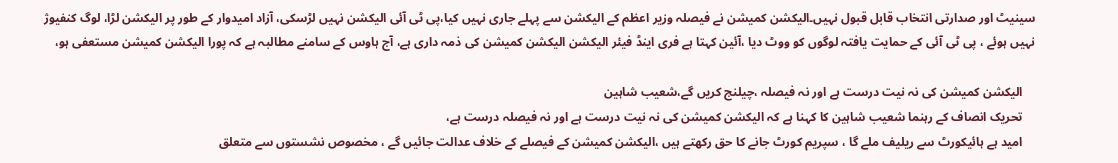سینیٹ اور صدارتی انتخاب قابل قبول نہیں۔الیکشن کمیشن نے فیصلہ وزیر اعظم کے الیکشن سے پہلے جاری نہیں کیا،پی ٹی آئی الیکشن نہیں لڑسکی، آزاد امیدوار کے طور پر الیکشن لڑا، لوگ کنفیوژ نہیں ہوئے ، پی ٹی آئی کے حمایت یافتہ لوگوں کو ووٹ دیا ،آئین کہتا ہے فری اینڈ فیئر الیکشن الیکشن کمیشن کی ذمہ داری ہے، آج ہاوس کے سامنے مطالبہ ہے کہ پورا الیکشن کمیشن مستعفی ہو،

    الیکشن کمیشن کی نہ نیت درست ہے اور نہ فیصلہ ،چیلنج کریں گے،شعیب شاہین
    تحریک انصاف کے رہنما شعیب شاہین کا کہنا ہے کہ الیکشن کمیشن کی نہ نیت درست ہے اور نہ فیصلہ درست ہے،
    امید ہے ہائیکورٹ سے ریلیف ملے گا ، سپریم کورٹ جانے کا حق رکھتے ہیں ،الیکشن کمیشن کے فیصلے کے خلاف عدالت جائیں گے ، مخصوص نشستوں سے متعلق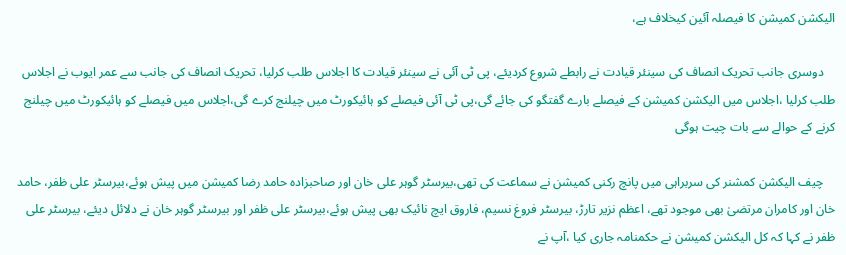الیکشن کمیشن کا فیصلہ آئین کیخلاف ہے،

    دوسری جانب تحریک انصاف کی سینئر قیادت نے رابطے شروع کردیئے، پی ٹی آئی نے سینئر قیادت کا اجلاس طلب کرلیا، تحریک انصاف کی جانب سے عمر ایوب نے اجلاس طلب کرلیا ،اجلاس میں الیکشن کمیشن کے فیصلے بارے گفتگو کی جائے گی،پی ٹی آئی فیصلے کو ہائیکورٹ میں چیلنج کرے گی،اجلاس میں فیصلے کو ہائیکورٹ میں چیلنج کرنے کے حوالے سے بات چیت ہوگی

    چیف الیکشن کمشنر کی سربراہی میں پانچ رکنی کمیشن نے سماعت کی تھی،بیرسٹر گوہر علی خان اور صاحبزادہ حامد رضا کمیشن میں پیش ہوئے،بیرسٹر علی ظفر، حامد خان اور کامران مرتضیٰ بھی موجود تھے، اعظم نزیر تارڑ، بیرسٹر فروغ نسیم، فاروق ایچ نائیک بھی پیش ہوئے،بیرسٹر علی ظفر اور بیرسٹر گوہر خان نے دلائل دیئے، بیرسٹر علی ظفر نے کہا کہ کل الیکشن کمیشن نے حکمنامہ جاری کیا ،آپ نے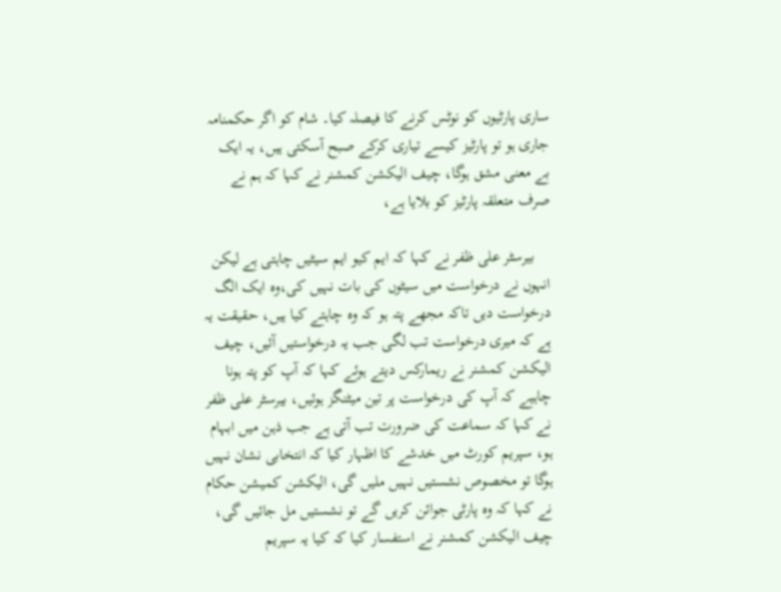ساری پارٹیوں کو نوٹس کرنے کا فیصلہ کیا۔ شام کو اگر حکمنامہ جاری ہو تو پارٹیز کیسے تیاری کرکے صبح آسکتی ہیں، یہ ایک بے معنی مشق ہوگا، چیف الیکشن کمشنر نے کہا کہ ہم نے صرف متعلقہ پارٹیز کو بلایا ہے،

    بیرسٹر علی ظفر نے کہا کہ ایم کیو ایم سیٹیں چاہتی ہے لیکن انہوں نے درخواست میں سیٹوں کی بات نہیں کی،وہ ایک الگ درخواست دیں تاکہ مجھے پتہ ہو کہ وہ چاہتے کیا ہیں، حقیقت یہ ہے کہ میری درخواست تب لگی جب یہ درخواستیں آئیں، چیف الیکشن کمشنر نے ریمارکس دیتے ہوئے کہا کہ آپ کو پتہ ہونا چاہیے کہ آپ کی درخواست پر تین میٹنگز ہوئیں، بیرسٹر علی ظفر نے کہا کہ سماعت کی ضرورت تب آتی ہے جب ذہن میں ابہام ہو، سپریم کورٹ میں خدشے کا اظہار کیا کہ انتخابی نشان نہیں ہوگا تو مخصوص نشستیں نہیں ملیں گی، الیکشن کمیشن حکام نے کہا کہ وہ پارٹی جوائن کریں گے تو نشستیں مل جائیں گی، چیف الیکشن کمشنر نے استفسار کیا کہ کیا یہ سپریم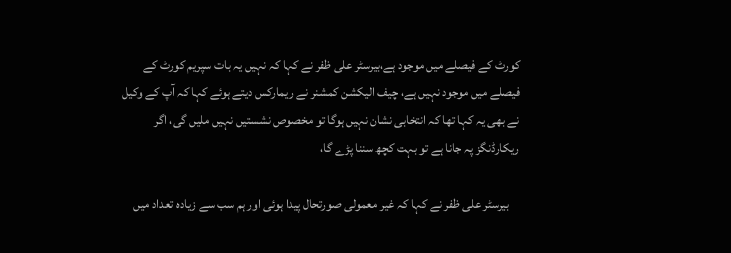کورٹ کے فیصلے میں موجود ہے،بیرسٹر علی ظفر نے کہا کہ نہیں یہ بات سپریم کورٹ کے فیصلے میں موجود نہیں ہے، چیف الیکشن کمشنر نے ریمارکس دیتے ہوئے کہا کہ آپ کے وکیل نے بھی یہ کہا تھا کہ انتخابی نشان نہیں ہوگا تو مخصوص نشستیں نہیں ملیں گی، اگر ریکارڈنگز پہ جانا ہے تو بہت کچھ سننا پڑے گا،

    بیرسٹر علی ظفر نے کہا کہ غیر معمولی صورتحال پیدا ہوئی اور ہم سب سے زیادہ تعداد میں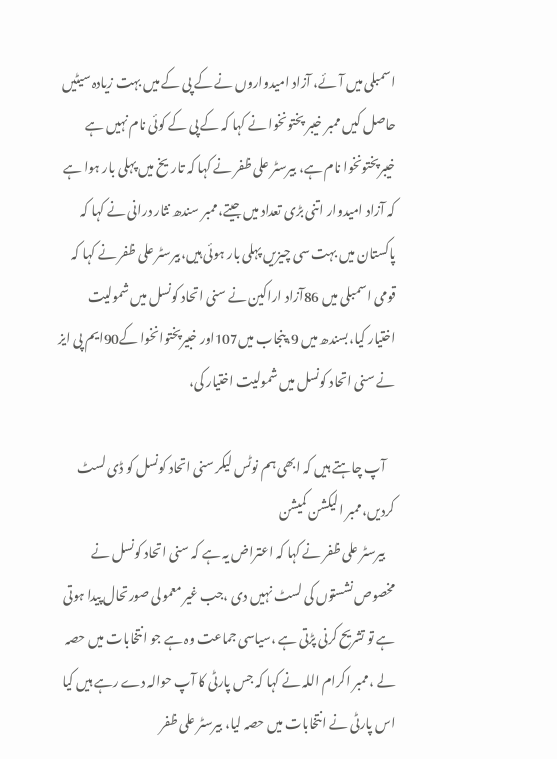اسمبلی میں آئے، آزاد امیدواروں نے کے پی کے میں بہت زیادہ سیٹیں حاصل کیں ممبر خیبر پختونخوا نے کہا کہ کے پی کے کوئی نام نہیں ہے خیبرپختونخوا نام ہے، بیرسٹر علی ظفر نے کہا کہ تاریخ میں پہلی بار ہوا ہے کہ آزاد امیدوار اتنی بڑی تعداد میں جیتے،ممبر سندھ نثار درانی نے کہا کہ پاکستان میں بہت سی چیزیں پہلی بار ہوئی ہیں،بیرسٹر علی ظفر نے کہا کہ قومی اسمبلی میں 86آزاد اراکین نے سنی اتحاد کونسل میں شمولیت اختیار کیا،بسندھ میں 9،پنجاب میں107اور خبیرپختوانخوا کے90ایم پی ایز نے سنی اتحاد کونسل میں شمولیت اختیار کی،

    آپ چاہتے ہیں کہ ابھی ہم نوٹس لیکر سنی اتحاد کونسل کو ڈی لسٹ کردیں،ممبر الیکشن کمیشن
    بیرسٹر علی ظفر نے کہا کہ اعتراض یہ ہے کہ سنی اتحاد کونسل نے مخصوص نشستوں کی لسٹ نہیں دی ،جب غیر معمولی صورتحال پیدا ہوتی ہے تو تشریح کرنی پڑتی ہے ،سیاسی جماعت وہ ہے جو انتخابات میں حصہ لے ،ممبر اکرام اللہ نے کہا کہ جس پارٹی کا آپ حوالہ دے رہے ہیں کیا اس پارٹی نے انتخابات میں حصہ لیا، بیرسٹر علی ظفر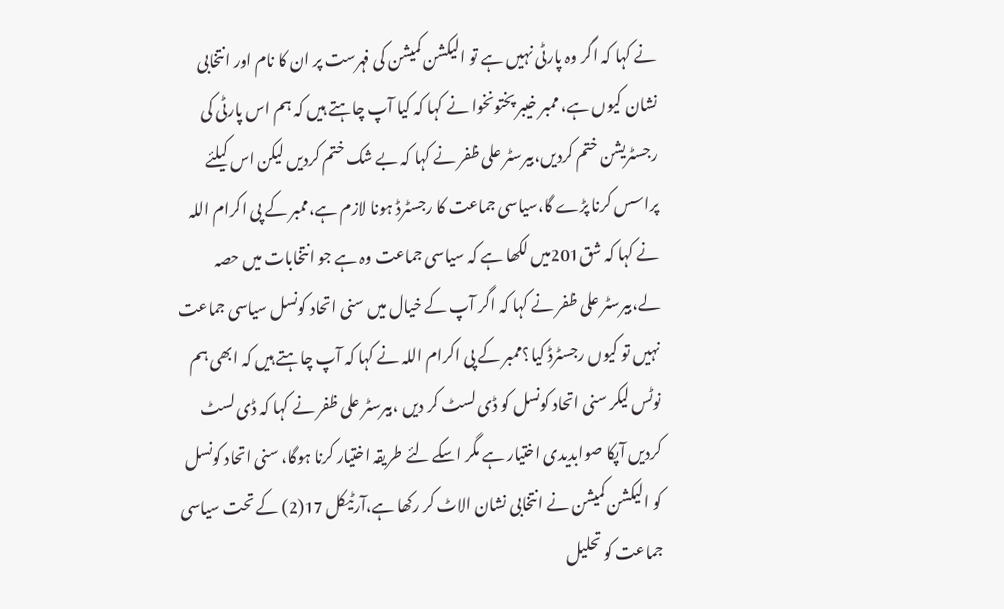نے کہا کہ اگر وہ پارٹی نہیں ہے تو الیکشن کمیشن کی فہرست پر ان کا نام اور انتخابی نشان کیوں ہے، ممبر خیبر پختونخوا نے کہا کہ کیا آپ چاہتے ہیں کہ ہم اس پارٹی کی رجسٹریشن ختم کردیں،بیرسٹر علی ظفر نے کہا کہ بے شک ختم کردیں لیکن اس کیلئے پراسس کرنا پڑے گا،سیاسی جماعت کا رجسٹرڈ ہونا لازم ہے،ممبر کے پی اکرام اللہ نے کہا کہ شق201میں لکھا ہے کہ سیاسی جماعت وہ ہے جو انتخابات میں حصہ لے،بیرسٹر علی ظفر نے کہا کہ اگر آپ کے خیال میں سنی اتحاد کونسل سیاسی جماعت نہیں تو کیوں رجسٹرڈ کیا؟ممبر کے پی اکرام اللہ نے کہا کہ آپ چاہتے ہیں کہ ابھی ہم نوٹس لیکر سنی اتحاد کونسل کو ڈی لسٹ کر دیں ،بیرسٹر علی ظفر نے کہا کہ ڈی لسٹ کردیں آپکا صوابدیدی اختیار ہے مگر اسکے لئے طریقہ اختیار کرنا ہوگا، سنی اتحاد کونسل کو الیکشن کمیشن نے انتخابی نشان الاٹ کر رکھا ہے،آرٹیکل 17(2) کے تحت سیاسی جماعت کو تحلیل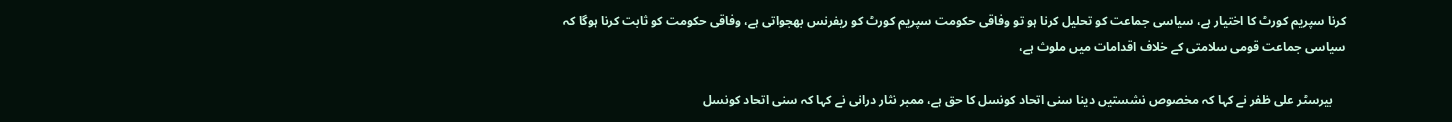کرنا سپریم کورٹ کا اختیار ہے، سیاسی جماعت کو تحلیل کرنا ہو تو وفاقی حکومت سپریم کورٹ کو ریفرنس بھجواتی ہے، وفاقی حکومت کو ثابت کرنا ہوگا کہ سیاسی جماعت قومی سلامتی کے خلاف اقدامات میں ملوث ہے،

    بیرسٹر علی ظفر نے کہا کہ مخصوص نشستیں دینا سنی اتحاد کونسل کا حق ہے، ممبر نثار درانی نے کہا کہ سنی اتحاد کونسل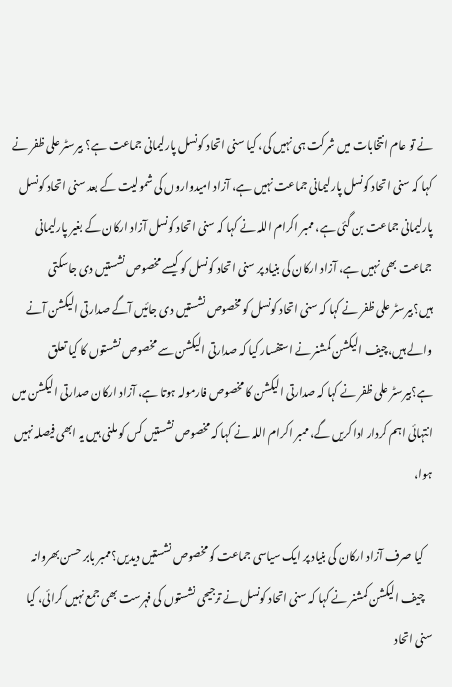نے تو عام انتخابات میں شرکت ہی نہیں کی، کیا سنی اتحاد کونسل پارلیمانی جماعت ہے؟ بیرسٹر علی ظفر نے کہا کہ سنی اتحاد کونسل پارلیمانی جماعت نہیں ہے، آزاد امیدواروں کی شمولیت کے بعد سنی اتحاد کونسل پارلیمانی جماعت بن گئی ہے، ممبر اکرام اللہ نے کہا کہ سنی اتحاد کونسل آزاد ارکان کے بغیر پارلیمانی جماعت بھی نہیں ہے، آزاد ارکان کی بنیاد پر سنی اتحاد کونسل کو کیسے مخصوص نشستیں دی جاسکتی ہیں؟بیرسٹر علی ظفر نے کہا کہ سنی اتحاد کونسل کو مخصوص نشستیں دی جائیں آگے صدارتی الیکشن آنے والے ہیں،چیف الیکشن کمشنر نے استفسار کیا کہ صدارتی الیکشن سے مخصوص نشستوں کا کیا تعلق ہے؟بیرسٹر علی ظفر نے کہا کہ صدارتی الیکشن کا مخصوص فارمولہ ہوتا ہے، آزاد ارکان صدارتی الیکشن میں انتہائی اہم کردار ادا کریں گے، ممبر اکرام اللہ نے کہا کہ مخصوص نشستیں کس کو ملنی ہیں یہ ابھی فیصلہ نہیں ہوا،

    کیا صرف آزاد ارکان کی بنیاد پر ایک سیاسی جماعت کو مخصوص نشستیں دیدیں؟ممبر بابر حسن بھروانہ
    چیف الیکشن کمشنر نے کہا کہ سنی اتحاد کونسل نے ترجیحی نشستوں کی فہرست بھی جمع نہیں کرائی، کیا سنی اتحاد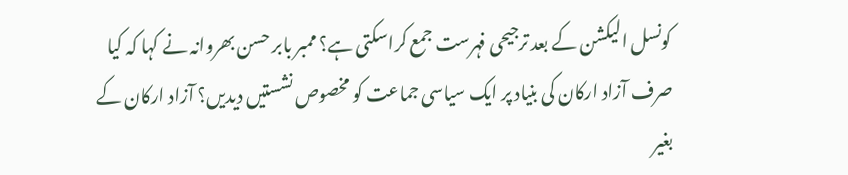کونسل الیکشن کے بعد ترجیحی فہرست جمع کراسکتی ہے؟ ممبر بابر حسن بھروانہ نے کہا کہ کیا صرف آزاد ارکان کی بنیاد پر ایک سیاسی جماعت کو مخصوص نشستیں دیدیں؟ آزاد ارکان کے بغیر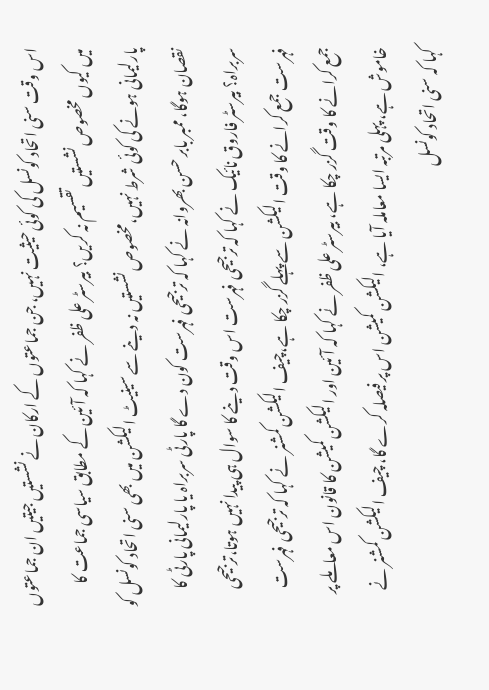اس وقت سنی اتحاد کونسل کی کوئی حیثیت نہیں، جن جماعتوں کے ارکان نے نشستیں جیتیں ان جماعتوں میں کیوں مخصوص نشستیں تقسیم نہ کریں؟ بیرسٹر علی ظفر نے کہا کہ آئین کے مطابق سیاسی جماعت کا پارلیمانی ہونے کی کوئی شرط نہیں،مخصوص نشستیں نہ دینے سے سینیٹ الیکشن میں بھی سنی اتحاد کونسل کو نقصان ہوگا، ممبر بابر حسن بھروانہ نے کہا کہ ترجیحی فہرست کون دے گا پارٹی سربراہ یا پارلیمانی پارٹی کا سربراہ؟ بیرسٹر فاروق نائیک نے کہا کہ ترجیحی فہرست اس وقت دینے کا سوال ہی پیدا نہیں ہوتا،ترجیحی فہرست جمع کرانے کا وقت الیکشن سے پہلے گزر چکا ہے،چیف الیکشن کمشنر نے کہا کہ ترجیحی فہرست جمع کرانے کا وقت گزر چکا ہے، بیرسٹر علی ظفر نے کہا کہ آئین اور الیکشن کمیشن کا قانون اس معاملے پر خاموش ہے، پہلی مرتبہ ایسا معاملہ آیا ہے، الیکشن کمیشن اس پر فیصلہ کرے گا، چیف الیکشن کمشنر نے کہا کہ سنی اتحاد کونسل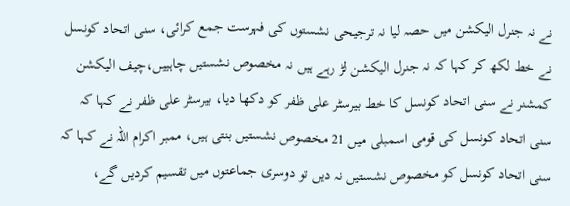نے نہ جنرل الیکشن میں حصہ لیا نہ ترجیحی نشستوں کی فہرست جمع کرائی، سنی اتحاد کونسل نے خط لکھ کر کہا کہ نہ جنرل الیکشن لڑ رہے ہیں نہ مخصوص نشستیں چاہییں،چیف الیکشن کمشنر نے سنی اتحاد کونسل کا خط بیرسٹر علی ظفر کو دکھا دیا، بیرسٹر علی ظفر نے کہا کہ سنی اتحاد کونسل کی قومی اسمبلی میں 21 مخصوص نشستیں بنتی ہیں، ممبر اکرام اللہ نے کہا کہ سنی اتحاد کونسل کو مخصوص نشستیں نہ دیں تو دوسری جماعتوں میں تقسیم کردیں گے،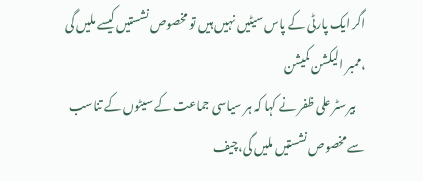اگر ایک پارٹی کے پاس سیٹیں نہیں ہیں تو مخصوص نشستیں کیسے ملیں گی ،ممبر الیکشن کمیشن
    بیرسٹر علی ظفر نے کہا کہ ہر سیاسی جماعت کے سیٹوں کے تناسب سے مخصوص نشستیں ملیں گی،چیف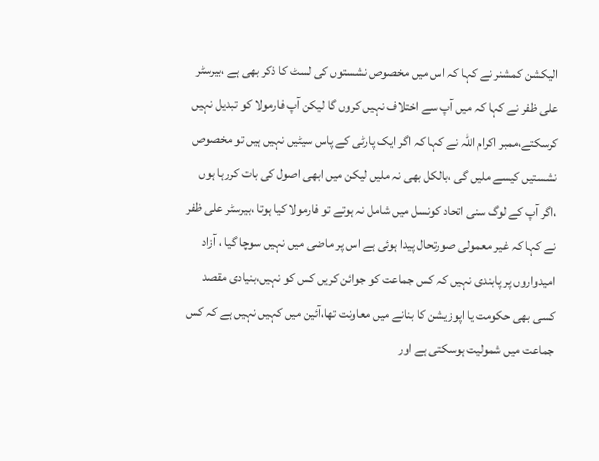الیکشن کمشنر نے کہا کہ اس میں مخصوص نشستوں کی لسٹ کا ذکر بھی ہے ،بیرسٹر علی ظفر نے کہا کہ میں آپ سے اختلاف نہیں کروں گا لیکن آپ فارمولا کو تبدیل نہیں کرسکتے،ممبر اکرام اللہ نے کہا کہ اگر ایک پارٹی کے پاس سیٹیں نہیں ہیں تو مخصوص نشستیں کیسے ملیں گی ،بالکل بھی نہ ملیں لیکن میں ابھی اصول کی بات کررہا ہوں ،اگر آپ کے لوگ سنی اتحاد کونسل میں شامل نہ ہوتے تو فارمولا کیا ہوتا ،بیرسٹر علی ظفر نے کہا کہ غیر معمولی صورتحال پیدا ہوئی ہے اس پر ماضی میں نہیں سوچا گیا ، آزاد امیدواروں پر پابندی نہیں کہ کس جماعت کو جوائن کریں کس کو نہیں،بنیادی مقصد کسی بھی حکومت یا اپوزیشن کا بنانے میں معاونت تھا،آئین میں کہیں نہیں ہے کہ کس جماعت میں شمولیت ہوسکتی ہے اور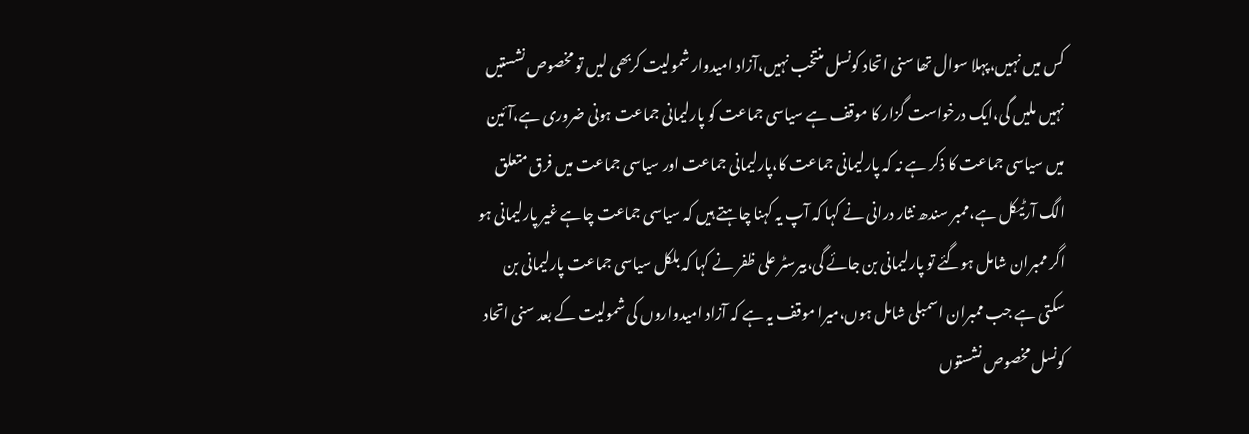کس میں نہیں،پہلا سوال تھا سنی اتحاد کونسل منتخب نہیں،آزاد امیدوار شمولیت کربھی لیں تو مخصوص نشستیں نہیں ملیں گی،ایک درخواست گزار کا موقف ہے سیاسی جماعت کو پارلیمانی جماعت ہونی ضروری ہے،آئین میں سیاسی جماعت کا ذکر ہے نہ کہ پارلیمانی جماعت کا،پارلیمانی جماعت اور سیاسی جماعت میں فرق متعلق الگ آرٹیکل ہے،ممبر سندھ نثار درانی نے کہا کہ آپ یہ کہنا چاہتے ہیں کہ سیاسی جماعت چاہے غیر پارلیمانی ہو اگر ممبران شامل ہوگئے تو پارلیمانی بن جائے گی،بیرسٹر علی ظفر نے کہا کہ بلکل سیاسی جماعت پارلیمانی بن سکتی ہے جب ممبران اسمبلی شامل ہوں،میرا موقف یہ ہے کہ آزاد امیدواروں کی شمولیت کے بعد سنی اتحاد کونسل مخصوص نشستوں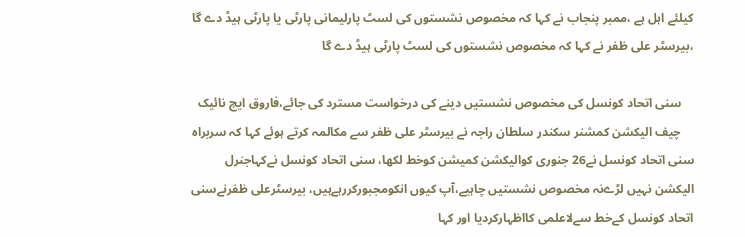کیلئے اہل ہے ،ممبر پنجاب نے کہا کہ مخصوص نشستوں کی لسٹ پارلیمانی پارٹی یا پارٹی ہیڈ دے گا ،بیرسٹر علی ظفر نے کہا کہ مخصوص نشستوں کی لسٹ پارٹی ہیڈ دے گا

    سنی اتحاد کونسل کی مخصوص نشستیں دینے کی درخواست مسترد کی جائے،فاروق ایچ نائیک
    چیف الیکشن کمشنر سکندر سلطان راجہ نے بیرسٹر علی ظفر سے مکالمہ کرتے ہوئے کہا کہ سربراہ سنی اتحاد کونسل نے26 جنوری کوالیکشن کمیشن کوخط لکھا، سنی اتحاد کونسل نےکہاجنرل الیکشن نہیں لڑےنہ مخصوص نشستیں چاہیے،آپ کیوں انکومجبورکررہےہیں، بیرسٹرعلی ظفرنےسنی اتحاد کونسل کےخط سےلاعلمی کااظہارکردیا اور کہا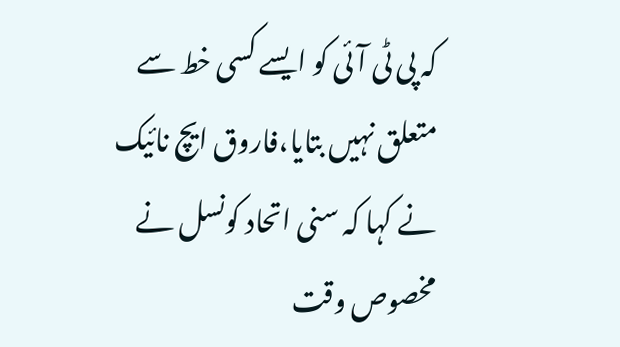کہ پی ٹی آئی کو ایسے کسی خط سے متعلق نہیں بتایا،فاروق ایچ نائیک نے کہا کہ سنی اتحاد کونسل نے مخصوص وقت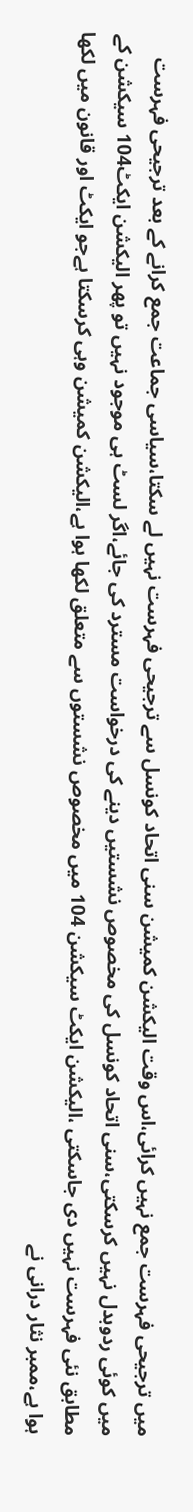میں ترجیحی فہرست جمع نہیں کرائی،اس وقت الیکشن کمیشن سنی اتحاد کونسل سے ترجیحی فہرست نہیں لے سکتا،سیاسی جماعت جمع کرانے کے بعد ترجیحی فہرست میں کوئی ردوبدل نہیں کرسکتی،سنی اتحاد کونسل کی مخصوص نشستیں دینے کی درخواست مسترد کی جائے،اگر لسٹ ہی موجود نہیں تو پھر الیکشن ایکٹ104 سیکشن کے مطابق نئی فہرست نہیں دی جاسکتی ،الیکشن ایکٹ سیکشن 104 میں مخصوص نشستوں سے متعلق لکھا ہوا ہے،الیکشن کمیشن وہی کرسکتا ہےجو ایکٹ اور قانون میں لکھا ہوا ہے،ممبر نثار درانی نے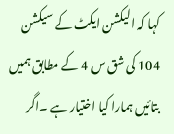کہا کہ الیکشن ایکٹ کے سیکشن 104 کی شق س 4 کے مطابق ہمیں بتائیں ہمارا کیا اختیار ہے ۔اگر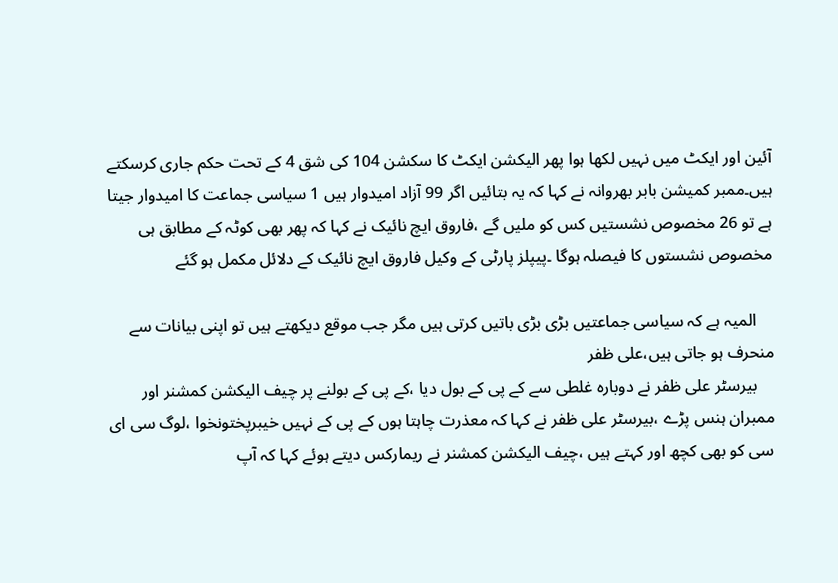آئین اور ایکٹ میں نہیں لکھا ہوا پھر الیکشن ایکٹ کا سکشن 104 کی شق 4 کے تحت حکم جاری کرسکتے ہیں۔ممبر کمیشن بابر بھروانہ نے کہا کہ یہ بتائیں اگر 99 آزاد امیدوار ہیں 1 سیاسی جماعت کا امیدوار جیتا ہے تو 26 مخصوص نشستیں کس کو ملیں گے ،فاروق ایچ نائیک نے کہا کہ پھر بھی کوٹہ کے مطابق ہی مخصوص نشستوں کا فیصلہ ہوگا ۔پیپلز پارٹی کے وکیل فاروق ایچ نائیک کے دلائل مکمل ہو گئے

    المیہ ہے کہ سیاسی جماعتیں بڑی بڑی باتیں کرتی ہیں مگر جب موقع دیکھتے ہیں تو اپنی بیانات سے منحرف ہو جاتی ہیں،علی ظفر
    بیرسٹر علی ظفر نے دوبارہ غلطی سے کے پی کے بول دیا ،کے پی کے بولنے پر چیف الیکشن کمشنر اور ممبران ہنس پڑے ،بیرسٹر علی ظفر نے کہا کہ معذرت چاہتا ہوں کے پی کے نہیں خیبرپختونخوا ،لوگ سی ای سی کو بھی کچھ اور کہتے ہیں ،چیف الیکشن کمشنر نے ریمارکس دیتے ہوئے کہا کہ آپ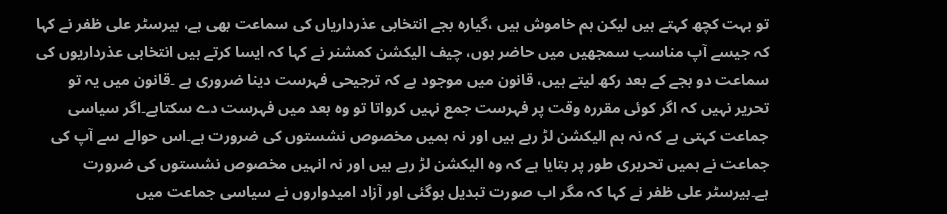تو بہت کچھ کہتے ہیں لیکن ہم خاموش ہیں ،گیارہ بجے انتخابی عذرداریاں کی سماعت بھی ہے، بیرسٹر علی ظفر نے کہا کہ جیسے آپ مناسب سمجھیں میں حاضر ہوں، چیف الیکشن کمشنر نے کہا کہ ایسا کرتے ہیں انتخابی عذرداریوں کی سماعت دو بجے کے بعد رکھ لیتے ہیں، قانون میں موجود ہے کہ ترجیحی فہرست دینا ضروری ہے ۔قانون میں یہ تو تحریر نہیں کہ اگر کوئی مقررہ وقت پر فہرست جمع نہیں کرواتا تو وہ بعد میں فہرست دے سکتاہے۔اگر سیاسی جماعت کہتی ہے کہ نہ ہم الیکشن لڑ رہے ہیں اور نہ ہمیں مخصوص نشستوں کی ضرورت ہے۔اس حوالے سے آپ کی جماعت نے ہمیں تحریری طور پر بتایا ہے کہ وہ الیکشن لڑ رہے ہیں اور نہ انہیں مخصوص نشستوں کی ضرورت ہے۔بیرسٹر علی ظفر نے کہا کہ مگر اب صورت تبدیل ہوگئی اور آزاد امیدواروں نے سیاسی جماعت میں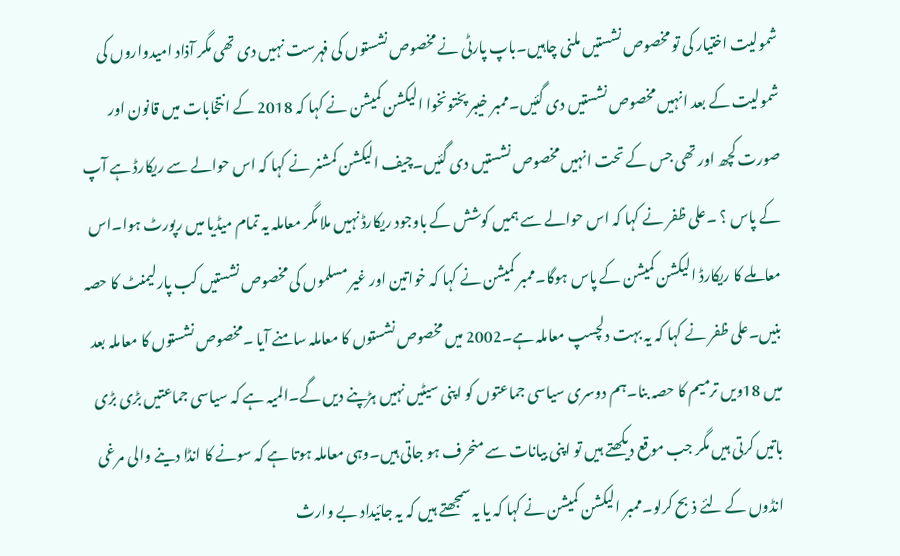شمولیت اختیار کی تو مخصوص نشستیں ملنی چاہیں۔باپ پارٹی نے مخصوص نشستوں کی فہرست نہیں دی تھی مگر آذاد امیدواروں کی شمولیت کے بعد انہیں مخصوص نشستیں دی گئیں۔ممبر خیبر پختونخوا الیکشن کمیشن نے کہا کہ 2018 کے انتخابات میں قانون اور صورت کچھ اور تھی جس کے تحت انہیں مخصوص نشستیں دی گئیں۔چیف الیکشن کمشنر نے کہا کہ اس حوالے سے ریکارڈ ہے آپ کے پاس ؟ ۔علی ظفر نے کہا کہ اس حوالے سے ہمیں کوشش کے باوجود ریکارڈ نہیں ملا مگر معاملہ یہ تمام میڈیا میں رپورٹ ہوا۔اس معاملے کا ریکارڈ الیکشن کمیشن کے پاس ہوگا۔ممبر کمیشن نے کہا کہ خواتین اور غیر مسلموں کی مخصوص نشستیں کب پارلیمنٹ کا حصہ بنیں۔علی ظفر نے کہا کہ یہ بہت دلچسپ معاملہ ہے۔2002 میں مخصوص نشستوں کا معاملہ سامنے آیا ۔مخصوص نشستوں کا معاملہ بعد میں 18ویں ترمیم کا حصہ بنا۔ہم دوسری سیاسی جماعتوں کو اپنی سیٹیں نہیں ہڑپنے دیں گے۔المیہ ہے کہ سیاسی جماعتیں بڑی بڑی باتیں کرتی ہیں مگر جب موقع دیکھتے ہیں تو اپنی بیانات سے منحرف ہو جاتی ہیں۔وہی معاملہ ہوتا ہے کہ سونے کا انڈا دینے والی مرغی انڈوں کے لئے ذبح کرلو۔ممبر الیکشن کمیشن نے کہا کہ یا یہ سمجھتے ہیں کہ یہ جائیداد بے وارث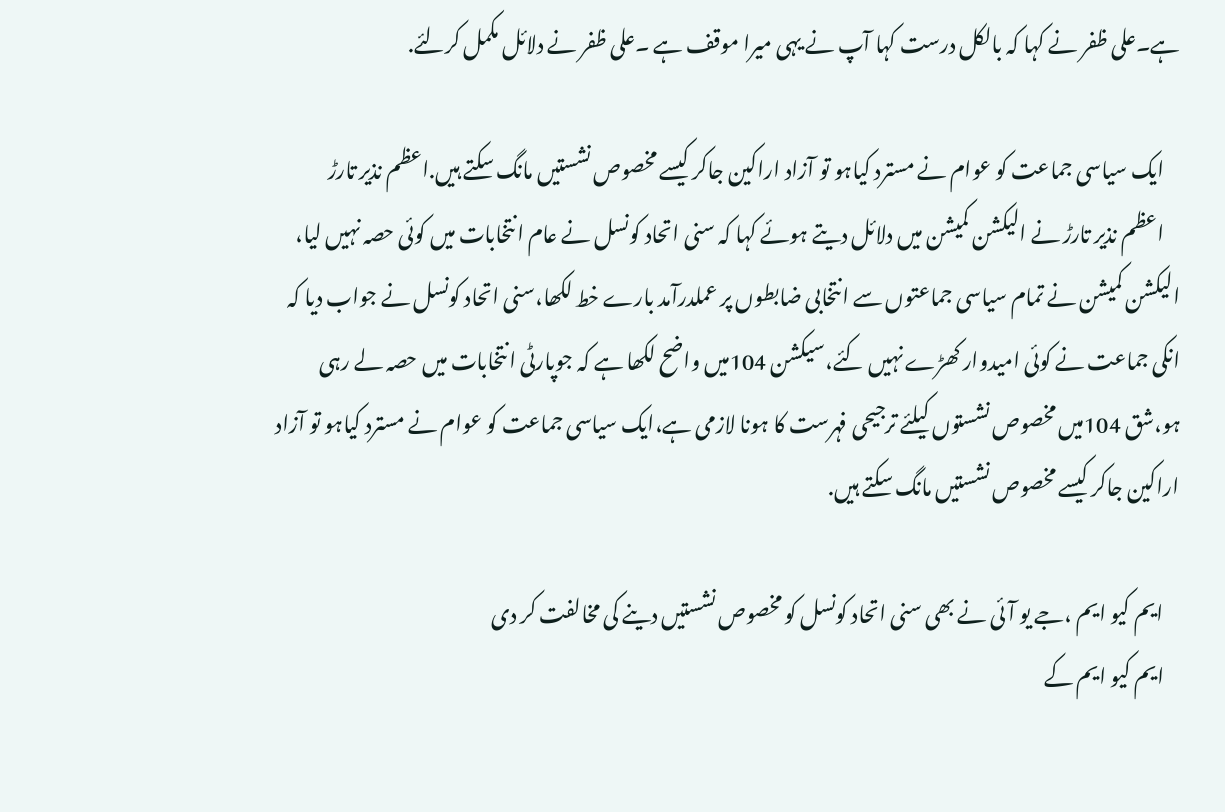ہے۔علی ظفر نے کہا کہ بالکل درست کہا آپ نے یہی میرا موقف ہے ۔علی ظفر نے دلائل مکمل کرلئے.

    ایک سیاسی جماعت کو عوام نے مسترد کیاہو تو آزاد اراکین جاکر کیسے مخصوص نشستیں مانگ سکتے ہیں.اعظم نذیر تارڑ
    اعظم نذیر تارڑ نے الیکشن کمیشن میں دلائل دیتے ہوئے کہا کہ سنی اتحاد کونسل نے عام انتخابات میں کوئی حصہ نہیں لیا، الیکشن کمیشن نے تمام سیاسی جماعتوں سے انتخابی ضابطوں پر عملدرآمد بارے خط لکھا،سنی اتحاد کونسل نے جواب دیا کہ انکی جماعت نے کوئی امیدوار کھڑے نہیں کئے،سیکشن 104میں واضح لکھا ہے کہ جوپارٹی انتخابات میں حصہ لے رہی ہو،شق 104میں مخصوص نشستوں کیلئے ترجیحی فہرست کا ہونا لازمی ہے،ایک سیاسی جماعت کو عوام نے مسترد کیاہو تو آزاد اراکین جاکر کیسے مخصوص نشستیں مانگ سکتے ہیں.

    ایم کیو ایم ،جے یو آئی نے بھی سنی اتحاد کونسل کو مخصوص نشستیں دینے کی مخالفت کر دی
    ایم کیو ایم کے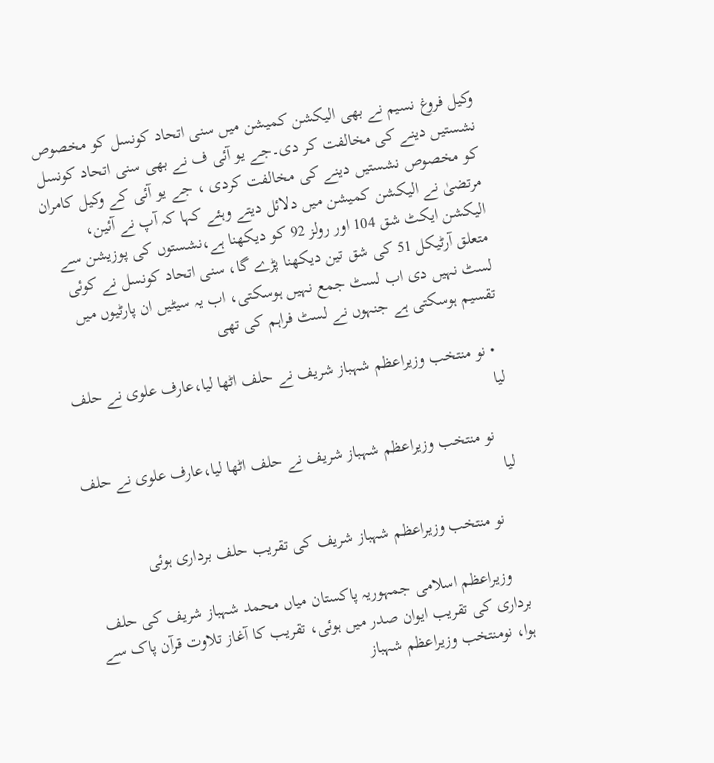وکیل فروغ نسیم نے بھی الیکشن کمیشن میں سنی اتحاد کونسل کو مخصوص نشستیں دینے کی مخالفت کر دی۔جے یو آئی ف نے بھی سنی اتحاد کونسل کو مخصوص نشستیں دینے کی مخالفت کردی ، جے یو آئی کے وکیل کامران مرتضیٰ نے الیکشن کمیشن میں دلائل دیتے وہئے کہا کہ آپ نے آئین، الیکشن ایکٹ شق 104 اور رولز 92 کو دیکھنا ہے،نشستوں کی پوزیشن سے متعلق آرٹیکل 51 کی شق تین دیکھنا پڑے گا، سنی اتحاد کونسل نے کوئی لسٹ نہیں دی اب لسٹ جمع نہیں ہوسکتی، اب یہ سیٹیں ان پارٹیوں میں تقسیم ہوسکتی ہے جنہوں نے لسٹ فراہم کی تھی

  • نو منتخب وزیراعظم شہباز شریف نے حلف اٹھا لیا،عارف علوی نے حلف لیا

    نو منتخب وزیراعظم شہباز شریف نے حلف اٹھا لیا،عارف علوی نے حلف لیا

    نو منتخب وزیراعظم شہباز شریف کی تقریب حلف برداری ہوئی

    وزیراعظم اسلامی جمہوریہ پاکستان میاں محمد شہباز شریف کی حلف برداری کی تقریب ایوان صدر میں ہوئی، تقریب کا آغاز تلاوت قرآن پاک سے ہوا، نومنتخب وزیراعظم شہباز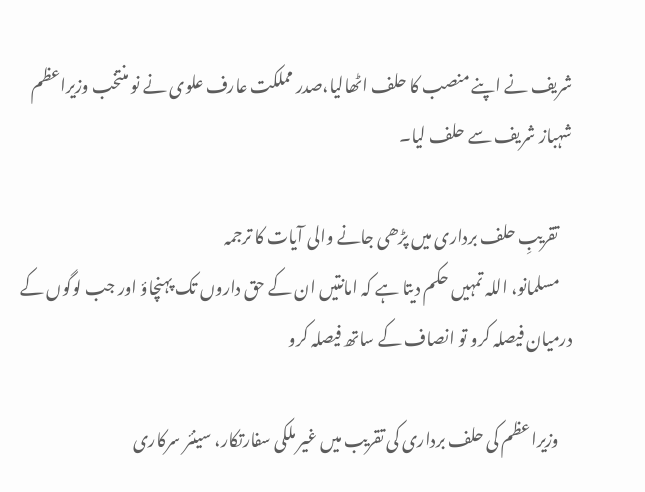شریف نے اپنے منصب کا حلف اٹھالیا،صدر مملکت عارف علوی نے نو منتخب وزیراعظم شہباز شریف سے حلف لیا۔

    تقریبِ حلف برداری میں پڑھی جانے والی آیات کا ترجمہ
    مسلمانو، اللہ تمہیں حکم دیتا ہے کہ امانتیں ان کے حق داروں تک پہنچاؤ اور جب لوگوں کے درمیان فیصلہ کرو تو انصاف کے ساتھ فیصلہ کرو

    وزیراعظم کی حلف برداری کی تقریب میں غیر ملکی سفارتکار، سینئر سرکاری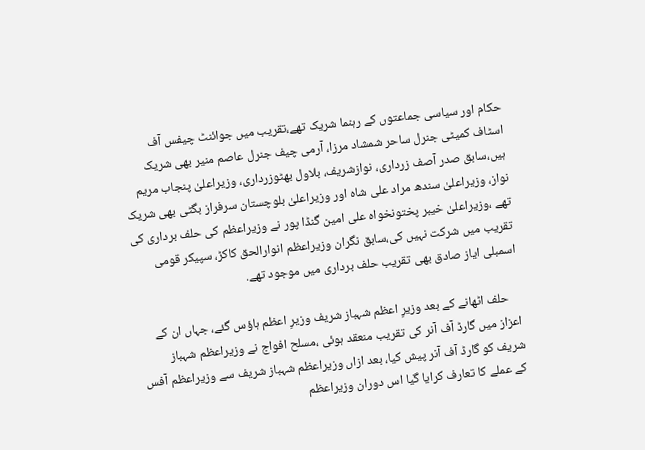حکام اور سیاسی جماعتوں کے رہنما شریک تھے،تقریب میں جوائنٹ چیفس آف اسٹاف کمیٹی جنرل ساحر شمشاد مرزا، آرمی چیف جنرل عاصم منیر بھی شریک ہیں،سابق صدر آصف زرداری، نوازشریف، بلاول بھٹوزرداری، وزیراعلیٰ پنجاب مریم نواز، وزیراعلیٰ سندھ مراد علی شاہ اور وزیراعلیٰ بلوچستان سرفراز بگٹی بھی شریک تھے ،وزیراعلیٰ خیبر پختونخواہ علی امین گنڈا پور نے وزیراعظم کی حلف برداری کی تقریب میں شرکت نہیں کی،سابق نگران وزیراعظم انوارالحق کاکڑ، سپیکر قومی اسمبلی ایاز صادق بھی تقریب حلف برداری میں موجود تھے.

    حلف اٹھانے کے بعد وزیرِ اعظم شہباز شریف وزیرِ اعظم ہاؤس گئے، جہاں ان کے اعزاز میں گارڈ آف آنر کی تقریب منعقد ہوئی ،مسلح افواج نے وزیراعظم شہباز شریف کو گارڈ آف آنر پیش کیا، بعد ازاں وزیراعظم شہباز شریف سے وزیراعظم آفس کے عملے کا تعارف کرایا گیا اس دوران وزیراعظم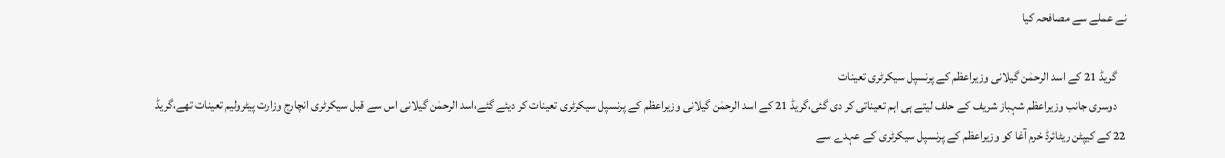نے عملے سے مصافحہ کیا

    گریڈ 21 کے اسد الرحمٰن گیلانی وزیراعظم کے پرنسپل سیکرٹری تعینات
    دوسری جانب وزیراعظم شہباز شریف کے حلف لیتے ہی اہم تعیناتی کر دی گئی،گریڈ 21 کے اسد الرحمٰن گیلانی وزیراعظم کے پرنسپل سیکرٹری تعینات کر دیئے گئے،اسد الرحمٰن گیلانی اس سے قبل سیکرٹری انچارج وزارت پیٹرولیم تعینات تھے،گریڈ 22 کے کیپٹن ریٹائرڈ خرم آغا کو وزیراعظم کے پرنسپل سیکرٹری کے عہدے سے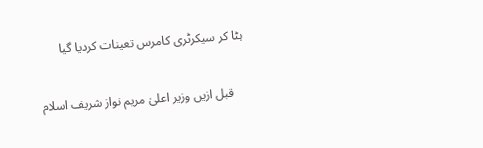ہٹا کر سیکرٹری کامرس تعینات کردیا گیا

    قبل ازیں وزیر اعلیٰ مریم نواز شریف اسلام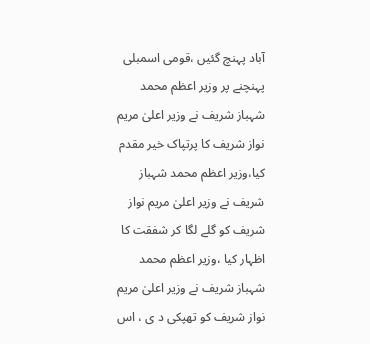آباد پہنچ گئیں ،قومی اسمبلی پہنچنے پر وزیر اعظم محمد شہباز شریف نے وزیر اعلیٰ مریم نواز شریف کا پرتپاک خیر مقدم کیا،وزیر اعظم محمد شہباز شریف نے وزیر اعلیٰ مریم نواز شریف کو گلے لگا کر شفقت کا اظہار کیا ،وزیر اعظم محمد شہباز شریف نے وزیر اعلیٰ مریم نواز شریف کو تھپکی د ی ، اس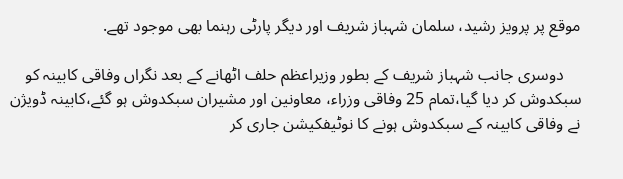موقع پر پرویز رشید، سلمان شہباز شریف اور دیگر پارٹی رہنما بھی موجود تھے.

    دوسری جانب شہباز شریف کے بطور وزیراعظم حلف اٹھانے کے بعد نگراں وفاقی کابینہ کو سبکدوش کر دیا گیا،تمام 25 وفاقی وزراء، معاونین اور مشیران سبکدوش ہو گئے،کابینہ ڈویژن نے وفاقی کابینہ کے سبکدوش ہونے کا نوٹیفکیشن جاری کر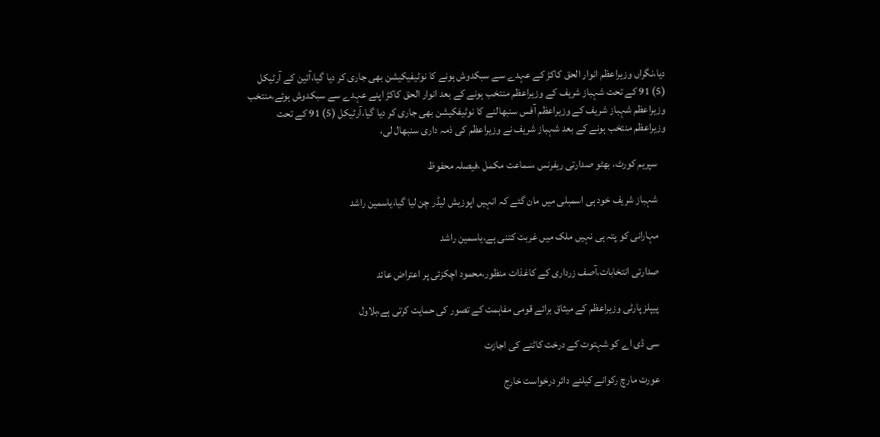دیا،نگراں وزیراعظم انوار الحق کاکڑ کے عہدے سے سبکدوش ہونے کا نوٹیفیکیشن بھی جاری کر دیا گیا،آئین کے آرٹیکل (5) 91 کے تحت شہباز شریف کے وزیراعظم منتخب ہونے کے بعد انوار الحق کاکڑ اپنے عہدے سے سبکدوش ہوئے،منتخب وزیراعظم شہباز شریف کے وزیراعظم آفس سنبھالنے کا نوٹیفکیشن بھی جاری کر دیا گیا،آرٹیکل (5) 91 کے تحت وزیراعظم منتخب ہونے کے بعد شہباز شریف نے وزیراعظم کی ذمہ داری سنبھال لی،

    سپریم کورٹ، بھٹو صدارتی ریفرنس ،سماعت مکمل ،فیصلہ محفوظ

    شہباز شریف خود ہی اسمبلی میں مان گئے کہ انہیں اپوزیش لیڈر چن لیا گیا،یاسمین راشد

    مہارانی کو پتہ ہی نہیں ملک میں غربت کتنی ہے،یاسمین راشد

    صدارتی انتخابات،آصف زرداری کے کاغذات منظور،محمود اچکزئی پر اعتراض عائد

    پیپلز پارٹی وزیراعظم کے میثاق برائے قومی مفاہمت کے تصور کی حمایت کرتی ہے،بلاول

    سی ڈی اے کو شہتوت کے درخت کاٹنے کی اجازت

    عورت مارچ رکوانے کیلئے دائر درخواست خارج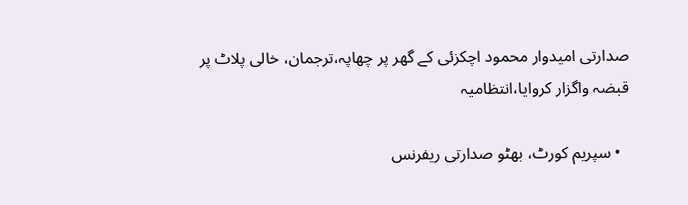صدارتی امیدوار محمود اچکزئی کے گھر پر چھاپہ،ترجمان، خالی پلاٹ پر قبضہ واگزار کروایا،انتظامیہ

  • سپریم کورٹ، بھٹو صدارتی ریفرنس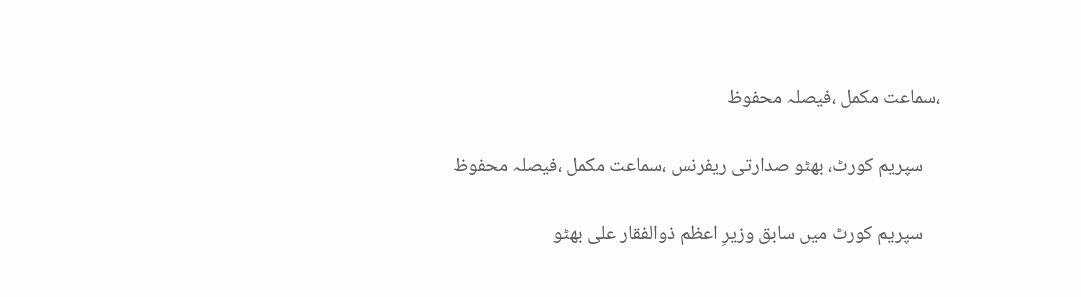،سماعت مکمل ،فیصلہ محفوظ

    سپریم کورٹ، بھٹو صدارتی ریفرنس ،سماعت مکمل ،فیصلہ محفوظ

    سپریم کورٹ میں سابق وزیرِ اعظم ذوالفقار علی بھٹو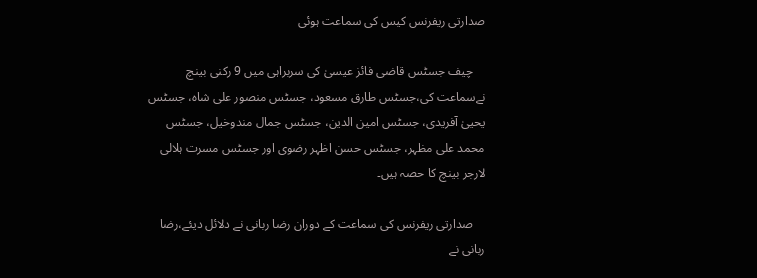صدارتی ریفرنس کیس کی سماعت ہوئی

    چیف جسٹس قاضی فائز عیسیٰ کی سربراہی میں 9 رکنی بینچ نےسماعت کی،جسٹس طارق مسعود، جسٹس منصور علی شاہ، جسٹس یحییٰ آفریدی، جسٹس امین الدین، جسٹس جمال مندوخیل، جسٹس محمد علی مظہر، جسٹس حسن اظہر رضوی اور جسٹس مسرت ہلالی لارجر بینچ کا حصہ ہیں۔

    صدارتی ریفرنس کی سماعت کے دوران رضا ربانی نے دلائل دیئے،رضا ربانی نے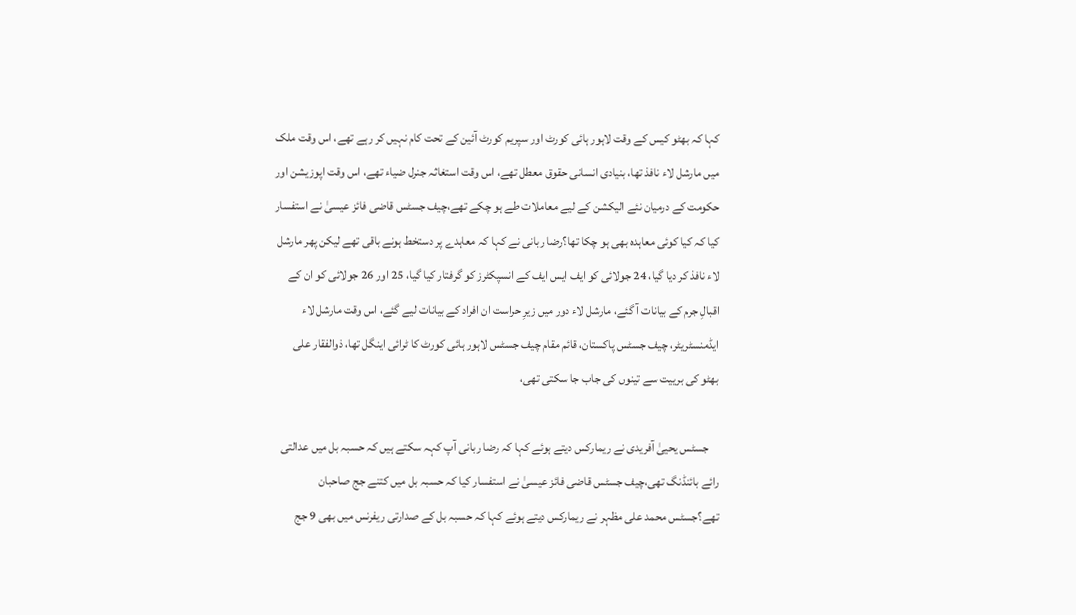کہا کہ بھٹو کیس کے وقت لاہور ہائی کورٹ اور سپریم کورٹ آئین کے تحت کام نہیں کر رہے تھے، اس وقت ملک میں مارشل لاء نافذ تھا، بنیادی انسانی حقوق معطل تھے، اس وقت استغاثہ جنرل ضیاء تھے، اس وقت اپوزیشن اور حکومت کے درمیان نئے الیکشن کے لیے معاملات طے ہو چکے تھے،چیف جسٹس قاضی فائز عیسیٰ نے استفسار کیا کہ کیا کوئی معاہدہ بھی ہو چکا تھا؟رضا ربانی نے کہا کہ معاہدے پر دستخط ہونے باقی تھے لیکن پھر مارشل لاء نافذ کر دیا گیا، 24 جولائی کو ایف ایس ایف کے انسپکٹرز کو گرفتار کیا گیا، 25 اور 26 جولائی کو ان کے اقبالِ جرم کے بیانات آ گئے، مارشل لاء دور میں زیرِ حراست ان افراد کے بیانات لیے گئے، اس وقت مارشل لاء ایڈمنسٹریٹر، چیف جسٹس پاکستان، قائم مقام چیف جسٹس لاہور ہائی کورٹ کا ٹرائی اینگل تھا، ذوالفقار علی بھٹو کی برییت سے تینوں کی جاب جا سکتی تھی،

    جسٹس یحییٰ آفریدی نے ریمارکس دیتے ہوئے کہا کہ رضا ربانی آپ کہہ سکتے ہیں کہ حسبہ بل میں عدالتی رائے بائنڈنگ تھی،چیف جسٹس قاضی فائز عیسیٰ نے استفسار کیا کہ حسبہ بل میں کتنے جج صاحبان تھے؟جسٹس محمد علی مظہر نے ریمارکس دیتے ہوئے کہا کہ حسبہ بل کے صدارتی ریفرنس میں بھی 9 جج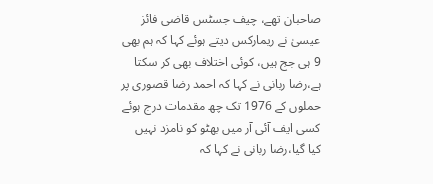صاحبان تھے، چیف جسٹس قاضی فائز عیسیٰ نے ریمارکس دیتے ہوئے کہا کہ ہم بھی 9 ہی جج ہیں، کوئی اختلاف بھی کر سکتا ہے،رضا ربانی نے کہا کہ احمد رضا قصوری پر حملوں کے 1976 تک چھ مقدمات درج ہوئے کسی ایف آئی آر میں بھٹو کو نامزد نہیں کیا گیا،رضا ربانی نے کہا کہ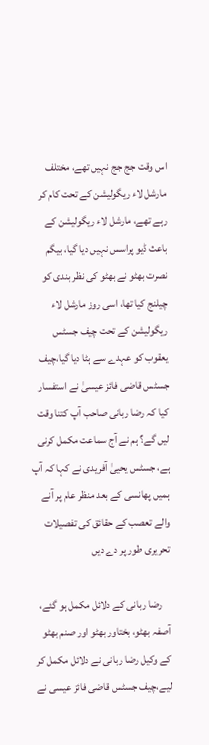اس وقت جج جج نہیں تھے، مختلف مارشل لاء ریگولیشن کے تحت کام کر رہے تھے، مارشل لاء ریگولیشن کے باعث ڈیو پراسس نہیں دیا گیا، بیگم نصرت بھٹو نے بھٹو کی نظر بندی کو چیلنج کیا تھا، اسی روز مارشل لاء ریگولیشن کے تحت چیف جسٹس یعقوب کو عہدے سے ہٹا دیا گیا،چیف جسٹس قاضی فائز عیسیٰ نے استفسار کیا کہ رضا ربانی صاحب آپ کتنا وقت لیں گے؟ ہم نے آج سماعت مکمل کرنی ہے، جسٹس یحییٰ آفریدی نے کہا کہ آپ ہمیں پھانسی کے بعد منظر عام پر آنے والے تعصب کے حقائق کی تفصیلات تحریری طور پر دے دیں

    رضا ربانی کے دلائل مکمل ہو گئے، آصفہ بھٹو، بختاور بھٹو اور صنم بھٹو کے وکیل رضا ربانی نے دلائل مکمل کر لیے،چیف جسٹس قاضی فائز عیسی نے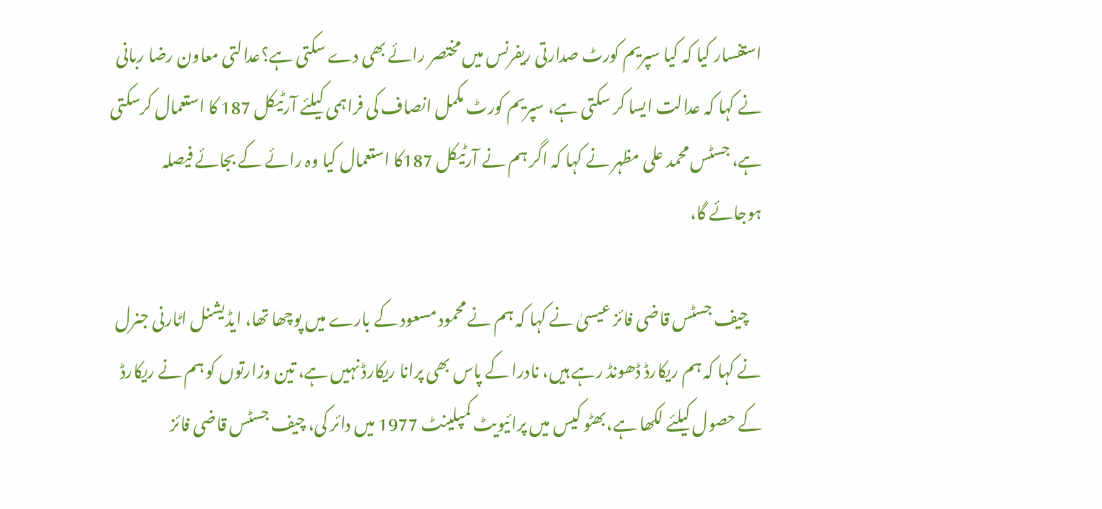استفسار کیا کہ کیا سپریم کورٹ صدارتی ریفرنس میں مختصر رائے بھی دے سکتی ہے؟عدالتی معاون رضا ربانی نے کہا کہ عدالت ایسا کر سکتی ہے، سپریم کورٹ مکمل انصاف کی فراہمی کیلئے آرٹیکل 187 کا استعمال کرسکتی ہے، جسٹس محمد علی مظہر نے کہا کہ اگر ہم نے آرٹیکل 187کا استعمال کیا وہ رائے کے بجائے فیصلہ ہوجائے گا،

    چیف جسٹس قاضی فائز عیسیٰ نے کہا کہ ہم نے محمود مسعود کے بارے میں پوچھا تھا، ایڈیشنل اٹارنی جنرل نے کہا کہ ہم ریکارڈ ڈھونڈ رہے ہیں، نادرا کے پاس بھی پرانا ریکارڈ نہیں ہے، تین وزارتوں کو ہم نے ریکارڈ کے حصول کیلئے لکھا ہے،بھٹو کیس میں پرائیویٹ کمپلینٹ 1977 میں دائر کی، چیف جسٹس قاضی فائز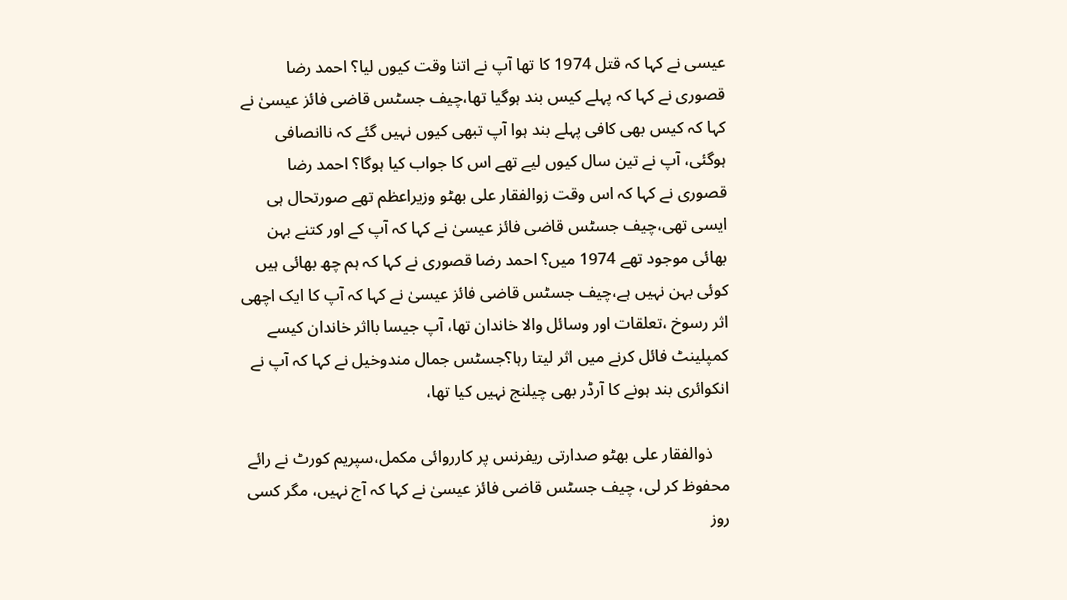عیسی نے کہا کہ قتل 1974 کا تھا آپ نے اتنا وقت کیوں لیا؟ احمد رضا قصوری نے کہا کہ پہلے کیس بند ہوگیا تھا،چیف جسٹس قاضی فائز عیسیٰ نے کہا کہ کیس بھی کافی پہلے بند ہوا آپ تبھی کیوں نہیں گئے کہ ناانصافی ہوگئی، آپ نے تین سال کیوں لیے تھے اس کا جواب کیا ہوگا؟ احمد رضا قصوری نے کہا کہ اس وقت زوالفقار علی بھٹو وزیراعظم تھے صورتحال ہی ایسی تھی،چیف جسٹس قاضی فائز عیسیٰ نے کہا کہ آپ کے اور کتنے بہن بھائی موجود تھے 1974 میں؟ احمد رضا قصوری نے کہا کہ ہم چھ بھائی ہیں کوئی بہن نہیں ہے،چیف جسٹس قاضی فائز عیسیٰ نے کہا کہ آپ کا ایک اچھی اثر رسوخ ،تعلقات اور وسائل والا خاندان تھا، آپ جیسا بااثر خاندان کیسے کمپلینٹ فائل کرنے میں اثر لیتا رہا؟جسٹس جمال مندوخیل نے کہا کہ آپ نے انکوائری بند ہونے کا آرڈر بھی چیلنج نہیں کیا تھا،

    ذوالفقار علی بھٹو صدارتی ریفرنس پر کارروائی مکمل،سپریم کورٹ نے رائے محفوظ کر لی، چیف جسٹس قاضی فائز عیسیٰ نے کہا کہ آج نہیں، مگر کسی روز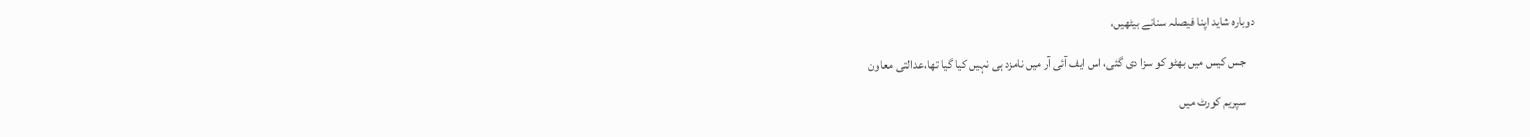دوبارہ شاید اپنا فیصلہ سنانے بیٹھیں،

    جس کیس میں بھٹو کو سزا دی گئی، اس ایف آئی آر میں نامزد ہی نہیں کیا گیا تھا،عدالتی معاون

    سپریم کورٹ میں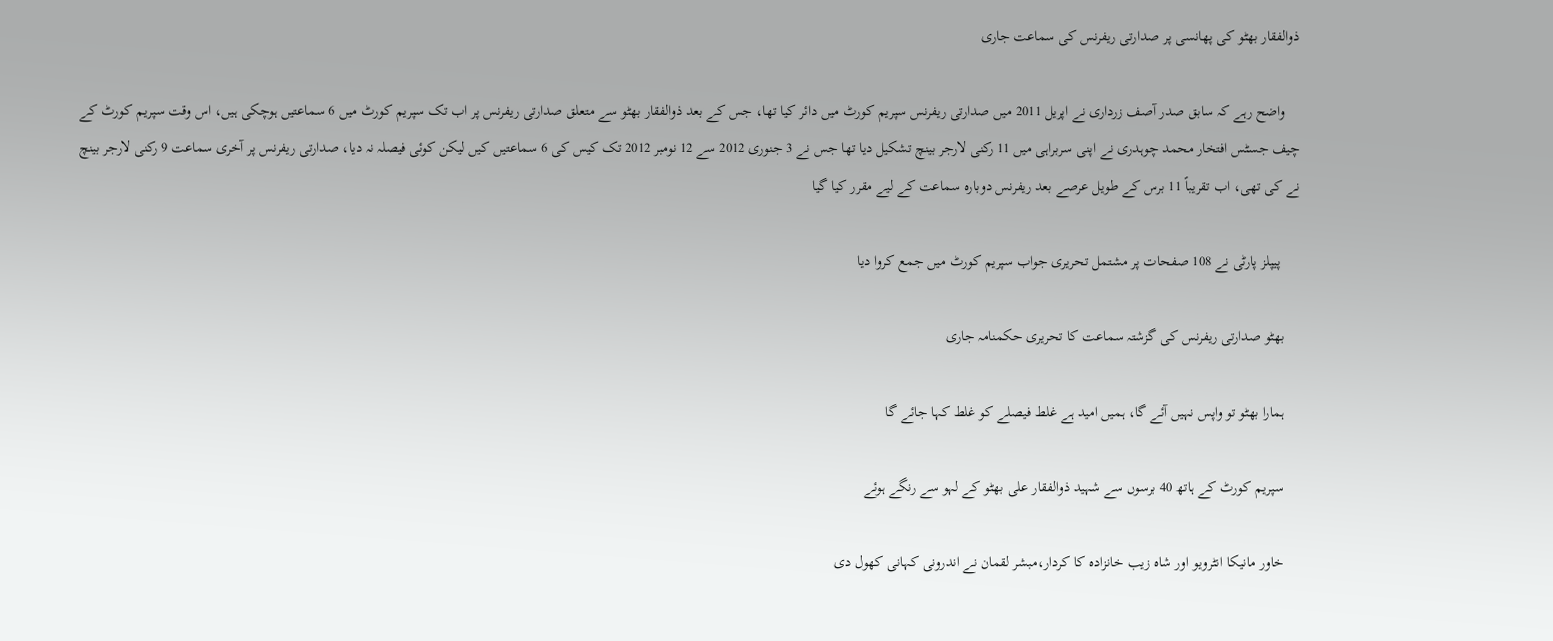ذوالفقار بھٹو کی پھانسی پر صدارتی ریفرنس کی سماعت جاری

    واضح رہے کہ سابق صدر آصف زرداری نے اپریل 2011 میں صدارتی ریفرنس سپریم کورٹ میں دائر کیا تھا، جس کے بعد ذوالفقار بھٹو سے متعلق صدارتی ریفرنس پر اب تک سپریم کورٹ میں 6 سماعتیں ہوچکی ہیں، اس وقت سپریم کورٹ کے چیف جسٹس افتخار محمد چوہدری نے اپنی سربراہی میں 11 رکنی لارجر بینچ تشکیل دیا تھا جس نے 3 جنوری 2012 سے 12 نومبر 2012 تک کیس کی 6 سماعتیں کیں لیکن کوئی فیصلہ نہ دیا، صدارتی ریفرنس پر آخری سماعت 9 رکنی لارجر بینچ نے کی تھی، اب تقریباً 11 برس کے طویل عرصے بعد ریفرنس دوبارہ سماعت کے لیے مقرر کیا گیا

     پیپلز پارٹی نے 108 صفحات پر مشتمل تحریری جواب سپریم کورٹ میں جمع کروا دیا

    بھٹو صدارتی ریفرنس کی گزشتہ سماعت کا تحریری حکمنامہ جاری

    ہمارا بھٹو تو واپس نہیں آئے گا، ہمیں امید ہے غلط فیصلے کو غلط کہا جائے گا

    سپریم کورٹ کے ہاتھ 40 برسوں سے شہید ذوالفقار علی بھٹو کے لہو سے رنگے ہوئے

    خاور مانیکا انٹرویو اور شاہ زیب خانزادہ کا کردار،مبشر لقمان نے اندرونی کہانی کھول دی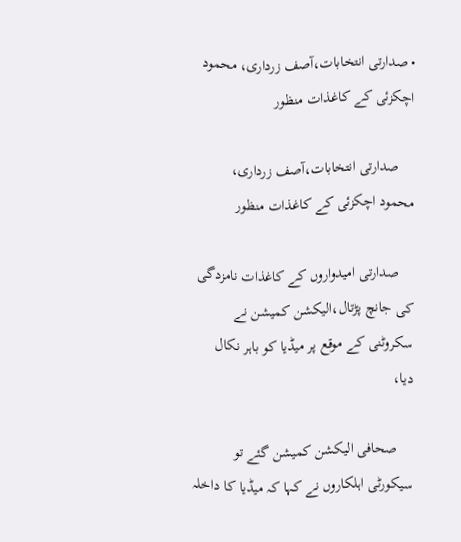• صدارتی انتخابات،آصف زرداری، محمود اچکزئی کے کاغذات منظور

    صدارتی انتخابات،آصف زرداری، محمود اچکزئی کے کاغذات منظور

    صدارتی امیدواروں کے کاغذات نامزدگی کی جانچ پڑتال،الیکشن کمیشن نے سکروٹنی کے موقع پر میڈیا کو باہر نکال دیا،

    صحافی الیکشن کمیشن گئے تو سیکورٹی اہلکاروں نے کہا کہ میڈیا کا داخلہ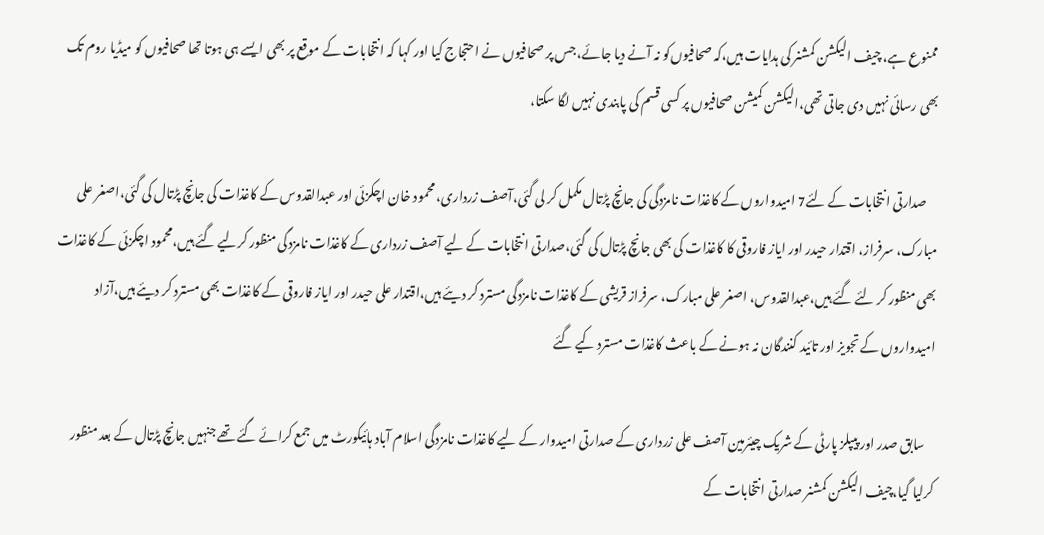ممنوع ہے، چیف الیکشن کمشنر کی ہدایات ہیں،کہ صحافیوں‌کو نہ آنے دیا جائے، جس پر صحافیوں نے احتجاج کیا اور کہا کہ انتخابات کے موقع پر بھی ایسے ہی ہوتا تھا صحافیوں کو میڈیا روم تک بھی رسائی نہیں دی جاتی تھی،الیکشن کمیشن صحافیوں پر کسی قسم کی پابندی نہیں لگا سکتا،

    صدارتی انتخابات کے لئے7 امیدواروں کے کاغذات نامزدگی کی جانچ پڑتال مکمل کر لی گئی،آصف زرداری، محمود خان اچکزئی اور عبدالقدوس کے کاغذات کی جانچ پڑتال کی گئی،اصغر علی مبارک، سرفراز، اقتدار حیدر اور ایاز فاروقی کا کاغذات کی بھی جانچ پڑتال کی گئی،صدارتی انتخابات کے لیے آصف زرداری کے کاغذات نامزدگی منظور کرلیے گئے ہیں،محمود اچکزئی کے کاغذات بھی منظور کر لئے گئے ہیں،عبدالقدوس، اصغر علی مبارک، سرفراز قریشی کے کاغذات نامزدگی مسترد کر دیئے ہیں،اقتدار علی حیدر اور ایاز فاروقی کے کاغذات بھی مسترد کر دیئے ہیں،آزاد امیدواروں کے تجویز اور تائید کنندگان نہ ہونے کے باعث کاغذات مسترد کیے گئے

    سابق صدر اور پیپلز پارٹی کے شریک چیئرمین آصف علی زرداری کے صدارتی امیدوار کے لیے کاغذات نامزدگی اسلام آباد ہائیکورٹ میں جمع کرائے گئے تھے جنہیں جانچ پڑتال کے بعد منظور کرلیا گیا،چیف الیکشن کمشنر صدارتی انتخابات کے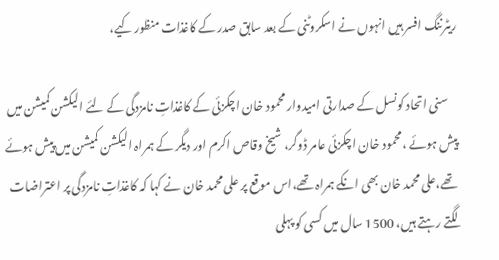ریٹرننگ افسر ہیں انہوں نے اسکروٹنی کے بعد سابق صدر کے کاغذات منظور کیے،

    سنی اتحاد کونسل کے صدارتی امیدوار محمود خان اچکزئی کے کاغذاتِ نامزدگی کے لئے الیکشن کمیشن میں پیش ہوئے ،محمود خان اچکزئی عامر ڈوگر، شیخ وقاص اکرم اور دیگر کے ہمراہ الیکشن کمیشن میں پیش ہوئے تھے،علی محمد خان بھی انکے ہمراہ تھے،اس موقع پر علی محمد خان نے کہا کہ کاغذاتِ نامزدگی پر اعتراضات لگتے رہتے ہیں، 1500 سال میں کسی کو پہلی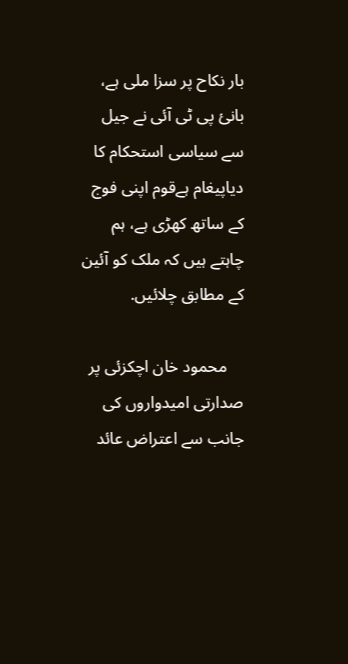بار نکاح پر سزا ملی ہے، بانیٔ پی ٹی آئی نے جیل سے سیاسی استحکام کا دیاپیغام ہےقوم اپنی فوج کے ساتھ کھڑی ہے، ہم چاہتے ہیں کہ ملک کو آئین کے مطابق چلائیں.

    محمود خان اچکزئی پر صدارتی امیدواروں کی جانب سے اعتراض عائد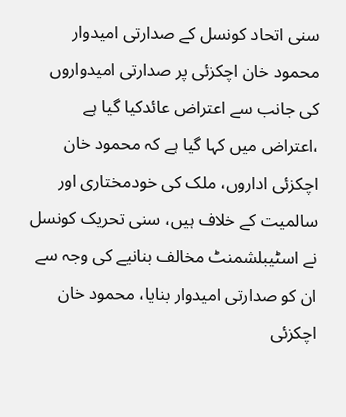سنی اتحاد کونسل کے صدارتی امیدوار محمود خان اچکزئی پر صدارتی امیدواروں کی جانب سے اعتراض عائدکیا گیا ہے ،اعتراض میں کہا گیا ہے کہ محمود خان اچکزئی اداروں، ملک کی خودمختاری اور سالمیت کے خلاف ہیں، سنی تحریک کونسل نے اسٹیبلشمنٹ مخالف بنانیے کی وجہ سے ان کو صدارتی امیدوار بنایا، محمود خان اچکزئی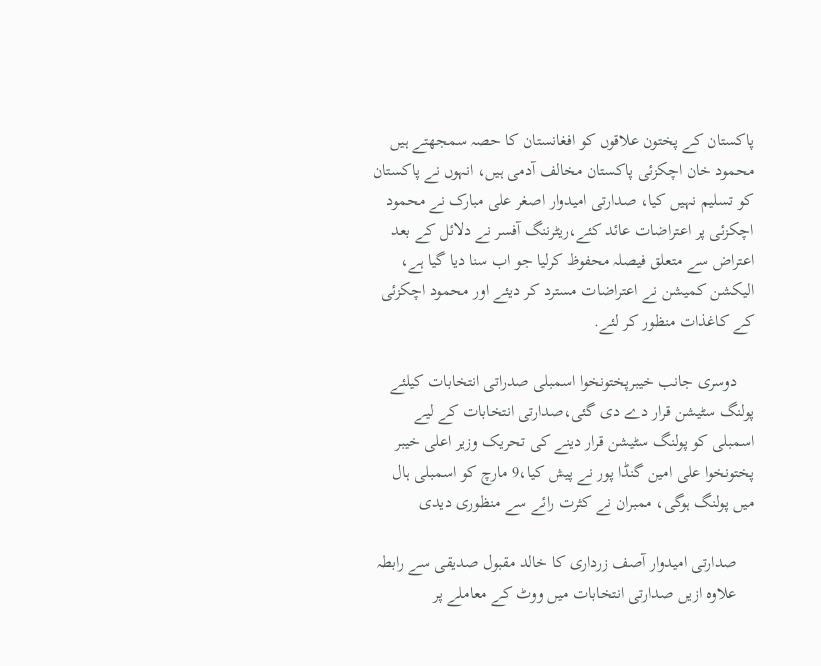پاکستان کے پختون علاقوں کو افغانستان کا حصہ سمجھتے ہیں محمود خان اچکزئی پاکستان مخالف آدمی ہیں، انہوں نے پاکستان کو تسلیم نہیں کیا، صدارتی امیدوار اصغر علی مبارک نے محمود اچکزئی پر اعتراضات عائد کئے،ریٹرننگ آفسر نے دلائل کے بعد اعتراض سے متعلق فیصلہ محفوظ کرلیا جو اب سنا دیا گیا ہے، الیکشن کمیشن نے اعتراضات مسترد کر دیئے اور محمود اچکزئی کے کاغذات منظور کر لئے.

    دوسری جانب خیبرپختونخوا اسمبلی صدراتی انتخابات کیلئے پولنگ سٹیشن قرار دے دی گئی،صدارتی انتخابات کے لیے اسمبلی کو پولنگ سٹیشن قرار دینے کی تحریک وزیر اعلی خیبر پختونخوا علی امین گنڈا پور نے پیش کیا،9 مارچ کو اسمبلی ہال میں پولنگ ہوگی، ممبران نے کثرت رائے سے منظوری دیدی

    صدارتی امیدوار آصف زرداری کا خالد مقبول صدیقی سے رابطہ
    علاوہ ازیں صدارتی انتخابات میں ووٹ کے معاملے پر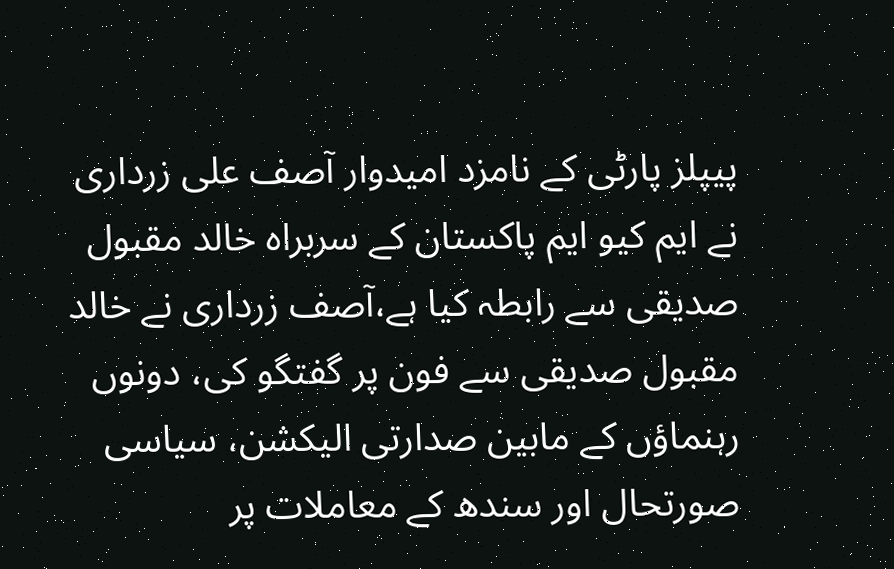پیپلز پارٹی کے نامزد امیدوار آصف علی زرداری نے ایم کیو ایم پاکستان کے سربراہ خالد مقبول صدیقی سے رابطہ کیا ہے،آصف زرداری نے خالد مقبول صدیقی سے فون پر گفتگو کی، دونوں رہنماؤں کے مابین صدارتی الیکشن، سیاسی صورتحال اور سندھ کے معاملات پر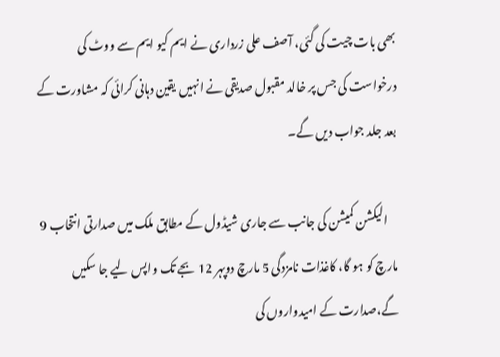بھی بات چیت کی گئی، آصف علی زرداری نے ایم کیو ایم سے ووٹ کی درخواست کی جس پر خالد مقبول صدیقی نے انہیں یقین دہانی کرائی کہ مشاورت کے بعد جلد جواب دیں گے۔

    الیکشن کمیشن کی جانب سے جاری شیڈول کے مطابق ملک میں صدارتی انتخاب 9 مارچ کو ہو گا، کاغذات نامزدگی 5 مارچ دوپہر 12 بجے تک واپس لیے جا سکیں گے،صدارت کے امیدواروں کی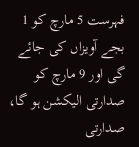فہرست 5 مارچ کو 1 بجے آویزاں کی جائے گی اور 9 مارچ کو صدارتی الیکشن ہو گا، صدارتی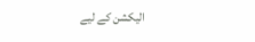الیکشن کے لیے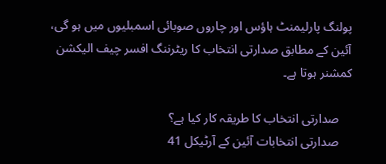پولنگ پارلیمنٹ ہاؤس اور چاروں صوبائی اسمبلیوں میں ہو گی، آئین کے مطابق صدارتی انتخاب کا ریٹرننگ افسر چیف الیکشن کمشنر ہوتا ہے۔

    صدارتی انتخاب کا طریقہ کار کیا ہے؟
    صدارتی انتخابات آئین کے آرٹیکل 41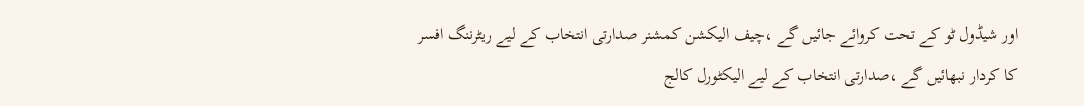اور شیڈول ٹو کے تحت کروائے جائیں گے ،چیف الیکشن کمشنر صدارتی انتخاب کے لیے ریٹرننگ افسر کا کردار نبھائیں گے ،صدارتی انتخاب کے لیے الیکٹورل کالج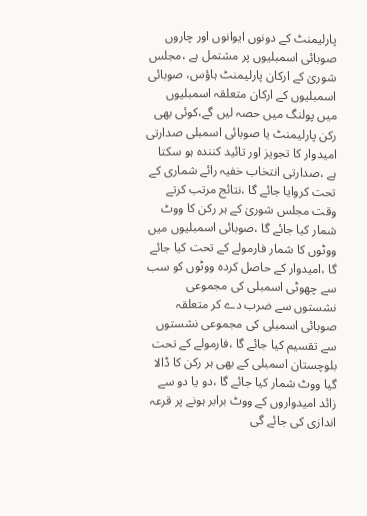پارلیمنٹ کے دونوں ایوانوں اور چاروں صوبائی اسمبلیوں پر مشتمل ہے ،مجلس شوریٰ کے ارکان پارلیمنٹ ہاؤس، صوبائی اسمبلیوں کے ارکان متعلقہ اسمبلیوں میں پولنگ میں حصہ لیں گے،کوئی بھی رکن پارلیمنٹ یا صوبائی اسمبلی صدارتی امیدوار کا تجویز اور تائید کنندہ ہو سکتا ہے ،صدارتی انتخاب خفیہ رائے شماری کے تحت کروایا جائے گا ،نتائج مرتب کرتے وقت مجلس شوریٰ کے ہر رکن کا ووٹ شمار کیا جائے گا ،صوبائی اسمبلیوں میں ووٹوں کا شمار فارمولے کے تحت کیا جائے گا ،امیدوار کے حاصل کردہ ووٹوں کو سب سے چھوٹی اسمبلی کی مجموعی نشستوں سے ضرب دے کر متعلقہ صوبائی اسمبلی کی مجموعی نشستوں سے تقسیم کیا جائے گا ،فارمولے کے تحت بلوچستان اسمبلی کے بھی ہر رکن کا ڈالا گیا ووٹ شمار کیا جائے گا ،دو یا دو سے زائد امیدواروں کے ووٹ برابر ہونے پر قرعہ اندازی کی جائے گی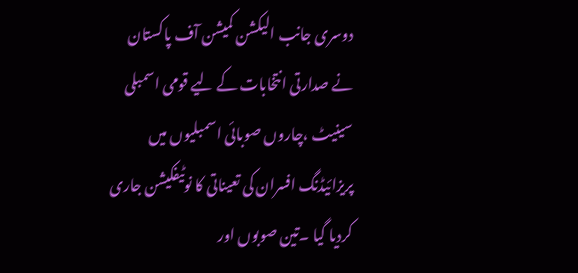دوسری جانب الیکشن کمیشن آف پاکستان نے صدارتی انتخابات کے لیے قومی اسمبلی سینیٹ ،چاروں صوبائی اسمبلیوں میں پریزائیڈنگ افسران کی تعیناتی کا نوٹیفکیشن جاری کردیا گیا ۔تین صوبوں اور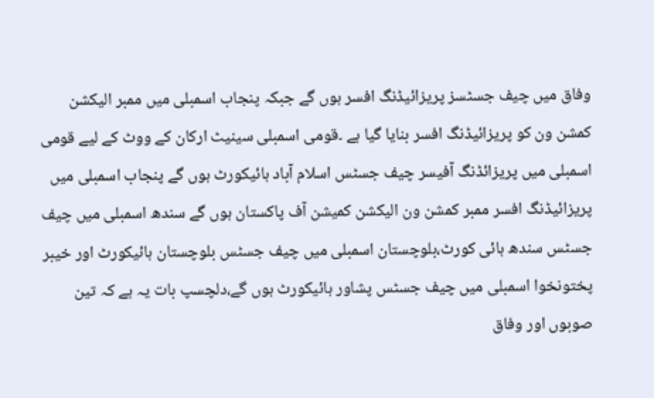وفاق میں چیف جسٹسز پریزائیڈنگ افسر ہوں گے جبکہ پنجاب اسمبلی میں ممبر الیکشن کمشن ون کو پریزائیڈنگ افسر بنایا گیا ہے ۔قومی اسمبلی سینیٹ ارکان کے ووٹ کے لیے قومی اسمبلی میں پریزائڈنگ آفیسر چیف جسٹس اسلام آباد ہائیکورٹ ہوں گے پنجاب اسمبلی میں پریزائیڈنگ افسر ممبر کمشن ون الیکشن کمیشن آف پاکستان ہوں گے سندھ اسمبلی میں چیف جسٹس سندھ ہائی کورٹ،بلوچستان اسمبلی میں چیف جسٹس بلوچستان ہائیکورٹ اور خیبر پختونخوا اسمبلی میں چیف جسٹس پشاور ہائیکورٹ ہوں گے،دلچسپ بات یہ ہے کہ تین صوبوں اور وفاق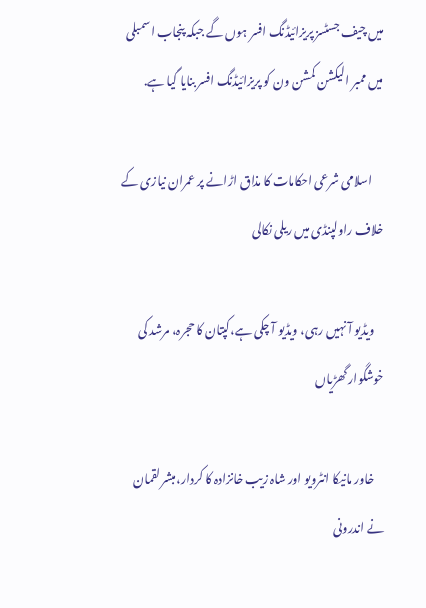میں چیف جسٹسز پریزائیڈنگ افسر ہوں گے جبکہ پنجاب اسمبلی میں ممبر الیکشن کمشن ون کو پریزائیڈنگ افسر بنایا گیا ہے.

     اسلامی شرعی احکامات کا مذاق اڑانے پر عمران نیازی کے خلاف راولپنڈی میں ریلی نکالی

    ویڈیو آ نہیں رہی، ویڈیو آ چکی ہے،کپتان کا حجرہ، مرشد کی خوشگوار گھڑیاں

    خاور مانیکا انٹرویو اور شاہ زیب خانزادہ کا کردار،مبشر لقمان نے اندرونی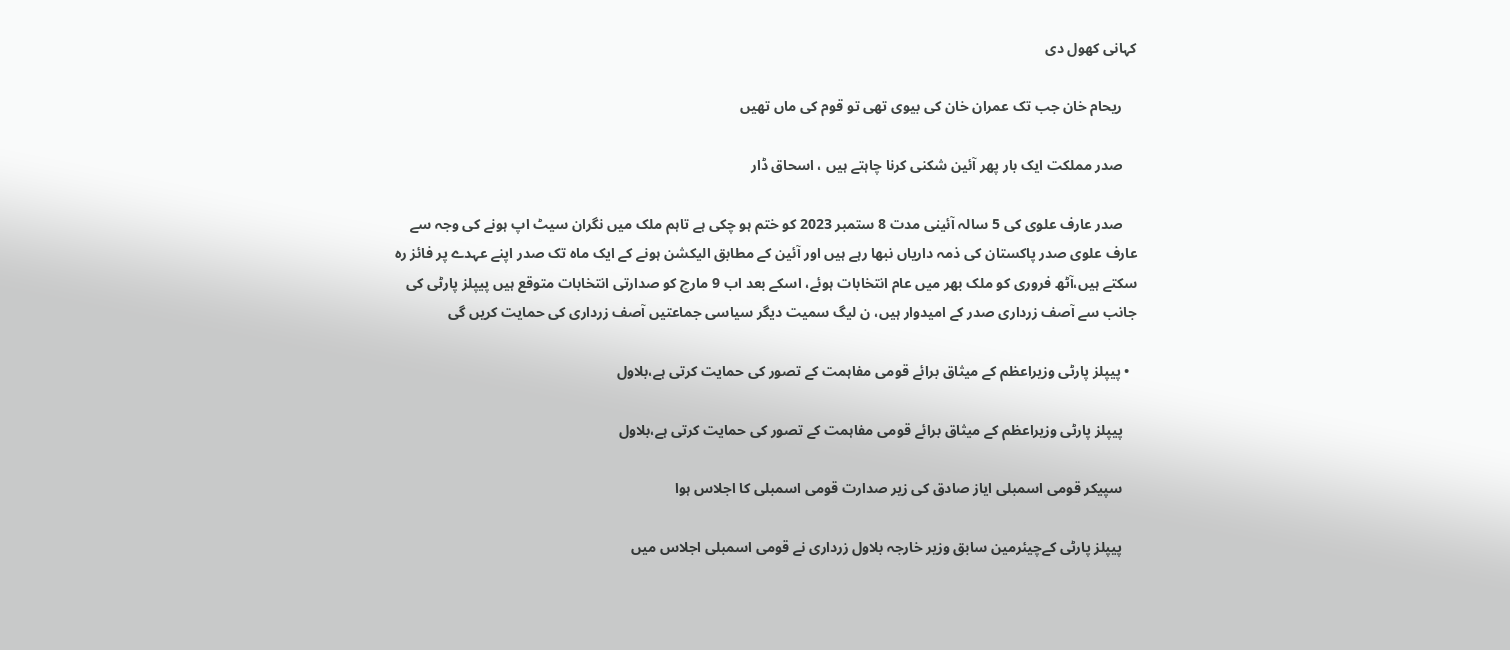کہانی کھول دی

    ریحام خان جب تک عمران خان کی بیوی تھی تو قوم کی ماں تھیں

    صدر مملکت ایک بار پھر آئین شکنی کرنا چاہتے ہیں ، اسحاق ڈار

    صدر عارف علوی کی 5 سالہ آئینی مدت 8 ستمبر 2023 کو ختم ہو چکی ہے تاہم ملک میں نگران سیٹ اپ ہونے کی وجہ سے عارف علوی صدر پاکستان کی ذمہ داریاں نبھا رہے ہیں اور آئین کے مطابق الیکشن ہونے کے ایک ماہ تک صدر اپنے عہدے پر فائز رہ سکتے ہیں،آٹھ فروری کو ملک بھر میں عام انتخابات ہوئے، اسکے بعد اب 9 مارچ کو صدارتی انتخابات متوقع ہیں پیپلز پارٹی کی جانب سے آصف زرداری صدر کے امیدوار ہیں، ن لیگ سمیت دیگر سیاسی جماعتیں آصف زرداری کی حمایت کریں گی

  • پیپلز پارٹی وزیراعظم کے میثاق برائے قومی مفاہمت کے تصور کی حمایت کرتی ہے،بلاول

    پیپلز پارٹی وزیراعظم کے میثاق برائے قومی مفاہمت کے تصور کی حمایت کرتی ہے،بلاول

    سپیکر قومی اسمبلی ایاز صادق کی زیر صدارت قومی اسمبلی کا اجلاس ہوا

    پیپلز پارٹی کےچیئرمین سابق وزیر خارجہ بلاول زرداری نے قومی اسمبلی اجلاس میں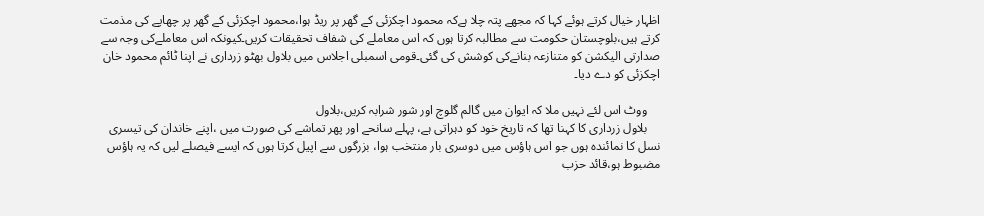اظہار خیال کرتے ہوئے کہا کہ مجھے پتہ چلا ہےکہ محمود اچکزئی کے گھر پر ریڈ ہوا،محمود اچکزئی کے گھر پر چھاپے کی مذمت کرتے ہیں،بلوچستان حکومت سے مطالبہ کرتا ہوں کہ اس معاملے کی شفاف تحقیقات کریں۔کیونکہ اس معاملےکی وجہ سے صدارتی الیکشن کو متنازعہ بنانےکی کوشش کی گئی۔قومی اسمبلی اجلاس میں بلاول بھٹو زرداری نے اپنا ٹائم محمود خان اچکزئی کو دے دیا۔

    ووٹ اس لئے نہیں ملا کہ ایوان میں گالم گلوچ اور شور شرابہ کریں،بلاول
    بلاول زرداری کا کہنا تھا کہ تاریخ خود کو دہراتی ہے، پہلے سانحے اور پھر تماشے کی صورت میں ،اپنے خاندان کی تیسری نسل کا نمائندہ ہوں جو اس ہاؤس میں دوسری بار منتخب ہوا، بزرگوں سے اپیل کرتا ہوں کہ ایسے فیصلے لیں کہ یہ ہاؤس مضبوط ہو،قائد حزب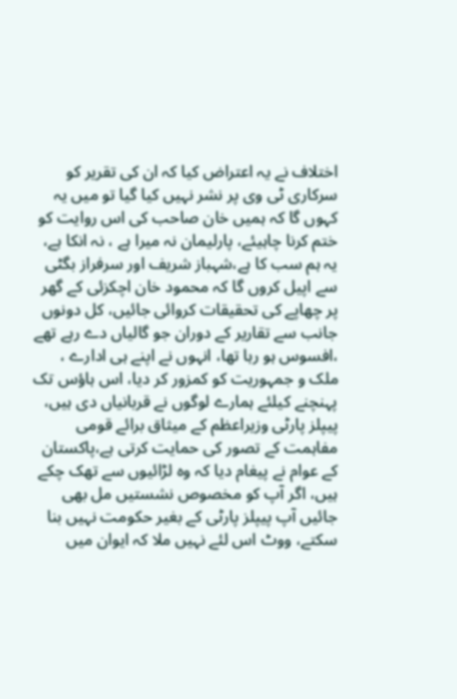اختلاف نے یہ اعتراض کیا کہ ان کی تقریر کو سرکاری ٹی وی پر نشر نہیں کیا گیا تو میں یہ کہوں گا کہ ہمیں خان صاحب کی اس روایت کو ختم کرنا چاہیئے، پارلیمان نہ میرا ہے ، نہ انکا ہے، یہ ہم سب کا ہے،شہباز شریف اور سرفراز بگٹی سے اپیل کروں گا کہ محمود خان اچکزئی کے گھر پر چھاپے کی تحقیقات کروائی جائیں، کل دونوں جانب سے تقاریر کے دوران جو گالیاں دے رہے تھے ،افسوس ہو رہا تھا، انہوں نے اپنے ہی ادارے ، ملک و جمہوریت کو کمزور کر دیا، اس ہاؤس تک پہنچنے کیلئے ہمارے لوگوں نے قربانیاں دی ہیں، پیپلز پارٹی وزیراعظم کے میثاق برائے قومی مفاہمت کے تصور کی حمایت کرتی ہے،پاکستان کے عوام نے پیغام دیا کہ وہ لڑائیوں سے تھک چکے ہیں، اگر آپ کو مخصوص نشستیں مل بھی جائیں آپ پیپلز پارٹی کے بغیر حکومت نہیں بنا سکتے، ووٹ اس لئے نہیں ملا کہ ایوان میں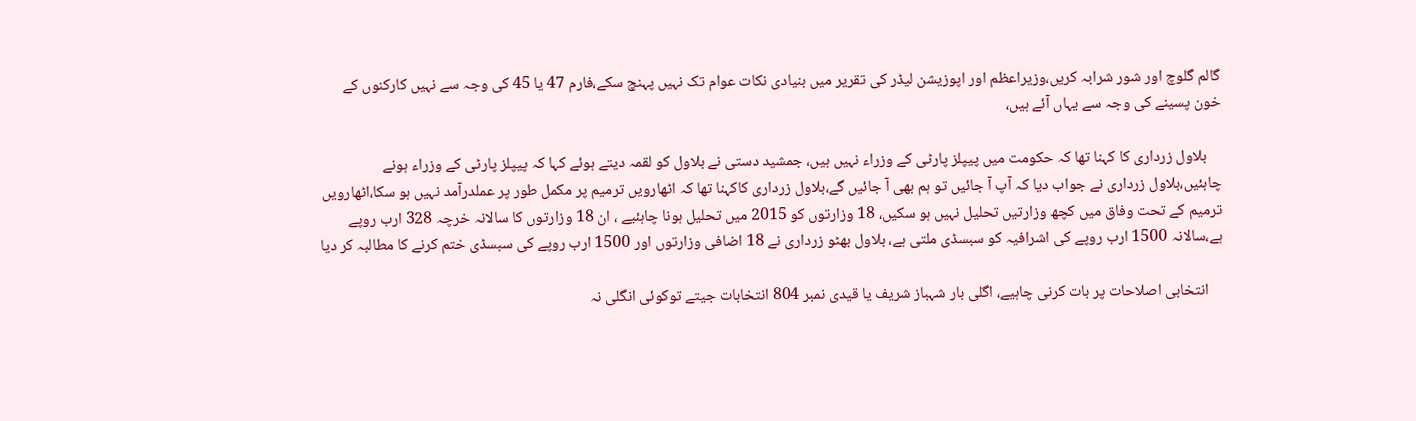گالم گلوچ اور شور شرابہ کریں،وزیراعظم اور اپوزیشن لیڈر کی تقریر میں بنیادی نکات عوام تک نہیں پہنچ سکے،فارم 47 یا 45 کی وجہ سے نہیں کارکنوں کے خون پسینے کی وجہ سے یہاں آئے ہیں،

    بلاول زرداری کا کہنا تھا کہ حکومت میں پیپلز پارٹی کے وزراء نہیں ہیں، جمشید دستی نے بلاول کو لقمہ دیتے ہوئے کہا کہ پیپلز پارٹی کے وزراء ہونے چاہئیں،بلاول زرداری نے جواب دیا کہ آپ آ جائیں تو ہم بھی آ جائیں گے،بلاول زرداری کاکہنا تھا کہ اٹھارویں ترمیم پر مکمل طور پر عملدرآمد نہیں ہو سکا،اٹھارویں ترمیم کے تحت وفاق میں کچھ وزارتیں تحلیل نہیں ہو سکیں، 18 وزارتوں کو 2015 میں تحلیل ہونا چاہئیے ، ان 18 وزارتوں کا سالانہ خرچہ 328 ارب روپے ہے،سالانہ 1500 ارب روپے کی اشرافیہ کو سبسڈی ملتی ہے، بلاول بھٹو زرداری نے 18 اضافی وزارتوں اور 1500 ارب روپے کی سبسڈی ختم کرنے کا مطالبہ کر دیا

    انتخابی اصلاحات پر بات کرنی چاہیے، اگلی بار شہباز شریف یا قیدی نمبر 804 انتخابات جیتے توکوئی انگلی نہ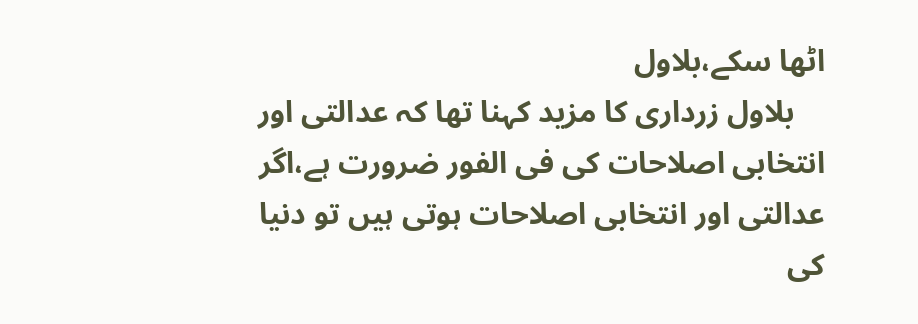اٹھا سکے،بلاول
    بلاول زرداری کا مزید کہنا تھا کہ عدالتی اور انتخابی اصلاحات کی فی الفور ضرورت ہے،اگر عدالتی اور انتخابی اصلاحات ہوتی ہیں تو دنیا کی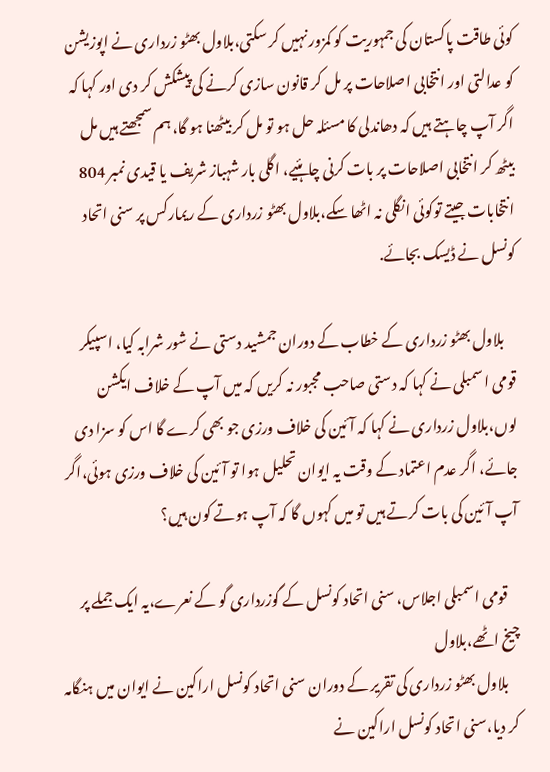کوئی طاقت پاکستان کی جمہوریت کو کمزور نہیں کر سکتی،بلاول بھٹو زرداری نے اپوزیشن کو عدالتی اور انتخابی اصلاحات پر مل کر قانون سازی کرنے کی پیشکش کر دی اور کہا کہ اگر آپ چاہتے ہیں کہ دھاندلی کا مسئلہ حل ہو تو مل کر بیٹھنا ہو گا، ہم سمجھتے ہیں مل بیٹھ کر انتخابی اصلاحات پر بات کرنی چاہئیے، اگلی بار شہباز شریف یا قیدی نمبر 804 انتخابات جیتے توکوئی انگلی نہ اٹھا سکے،بلاول بھٹو زرداری کے ریمارکس پر سنی اتحاد کونسل نے ڈیسک بجائے.

    بلاول بھٹو زرداری کے خطاب کے دوران جمشید دستی نے شور شرابہ کیا، اسپیکر قومی اسمبلی نے کہا کہ دستی صاحب مجبور نہ کریں کہ میں آپ کے خلاف ایکشن لوں،بلاول زرداری نے کہا کہ آئین کی خلاف ورزی جو بھی کرے گا اس کو سزا دی جائے، اگر عدم اعتماد کے وقت یہ ایوان تحلیل ہوا تو آئین کی خلاف ورزی ہوئی،اگر آپ آئین کی بات کرتے ہیں تو میں کہوں گا کہ آپ ہوتے کون ہیں؟

    قومی اسمبلی اجلاس، سنی اتحاد کونسل کے گوزرداری گو کے نعرے،یہ ایک جملے پر چیخ اٹھے،بلاول
    بلاول بھٹو زرداری کی تقریر کے دوران سنی اتحاد کونسل اراکین نے ایوان میں ہنگامہ کر دیا،سنی اتحاد کونسل اراکین نے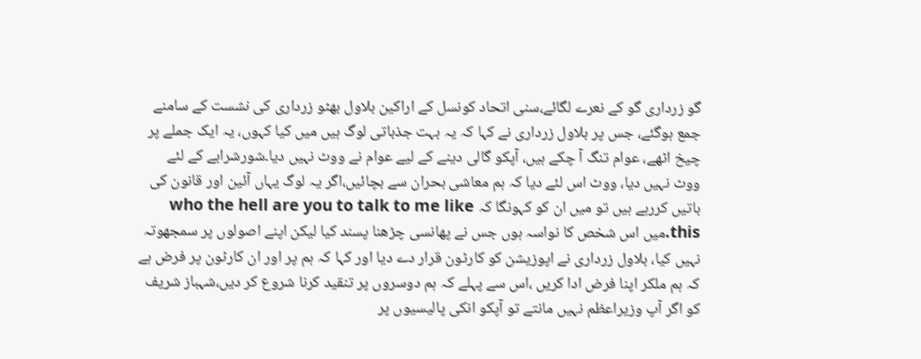گو زرداری گو کے نعرے لگائے،سنی اتحاد کونسل کے اراکین بلاول بھٹو زرداری کی نشست کے سامنے جمع ہوگئے، جس پر بلاول زرداری نے کہا کہ یہ بہت جذباتی لوگ ہیں میں کیا کہوں، یہ ایک جملے پر چیخ اٹھے، عوام تنگ آ چکے ہیں، آپکو گالی دینے کے لیے عوام نے ووٹ نہیں دیا۔شورشرابے کے لئے ووٹ نہیں دیا، ووٹ اس لئے دیا کہ ہم معاشی بحران سے بچائیں،اگر یہ لوگ یہاں آئین اور قانون کی باتیں کررہے ہیں تو میں ان کو کہونگا کہ who the hell are you to talk to me like this.میں اس شخص کا نواسہ ہوں جس نے پھانسی چڑھنا پسند کیا لیکن اپنے اصولوں پر سمجھوتہ نہیں کیا، بلاول زرداری نے اپوزیشن کو کارٹون قرار دے دیا اور کہا کہ ہم پر اور ان کارٹون پر فرض ہے کہ ہم ملکر اپنا فرض ادا کریں ،اس سے پہلے کہ ہم دوسروں پر تنقید کرنا شروع کر دیں،شہباز شریف کو اگر آپ وزیراعظم نہیں مانتے تو آپکو انکی پالیسیوں پر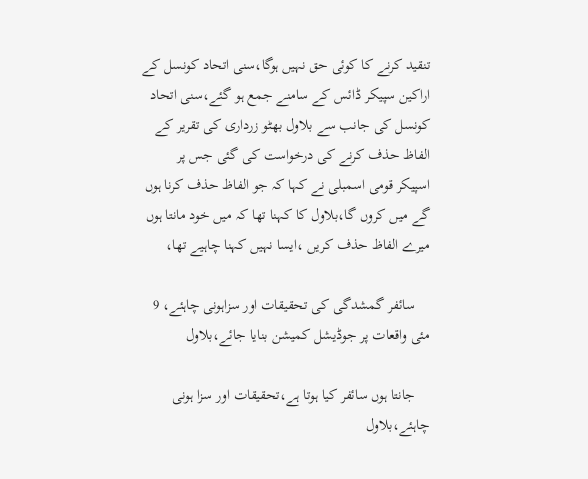تنقید کرنے کا کوئی حق نہیں ہوگا،سنی اتحاد کونسل کے اراکین سپیکر ڈائس کے سامنے جمع ہو گئے،سنی اتحاد کونسل کی جانب سے بلاول بھٹو زرداری کی تقریر کے الفاظ حذف کرنے کی درخواست کی گئی جس پر اسپیکر قومی اسمبلی نے کہا کہ جو الفاظ حذف کرنا ہوں گے میں کروں گا،بلاول کا کہنا تھا کہ میں خود مانتا ہوں میرے الفاظ حذف کریں ،ایسا نہیں کہنا چاہیے تھا،

    سائفر گمشدگی کی تحقیقات اور سزاہونی چاہئے، 9 مئی واقعات پر جوڈیشل کمیشن بنایا جائے،بلاول

    جانتا ہوں سائفر کیا ہوتا ہے،تحقیقات اور سزا ہونی چاہئے،بلاول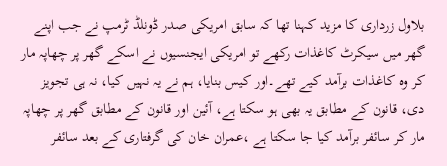بلاول زرداری کا مزید کہنا تھا کہ سابق امریکی صدر ڈونلڈ ٹرمپ نے جب اپنے گھر میں سیکرٹ کاغذات رکھے تو امریکی ایجنسیوں نے اسکے گھر پر چھاپہ مار کر وہ کاغذات برآمد کیے تھے۔اور کیس بنایا، ہم نے یہ نہیں کیا، نہ ہی تجویز دی، قانون کے مطابق یہ بھی ہو سکتا ہے، آئین اور قانون کے مطابق گھر پر چھاپہ مار کر سائفر برآمد کیا جا سکتا ہے ،عمران خان کی گرفتاری کے بعد سائفر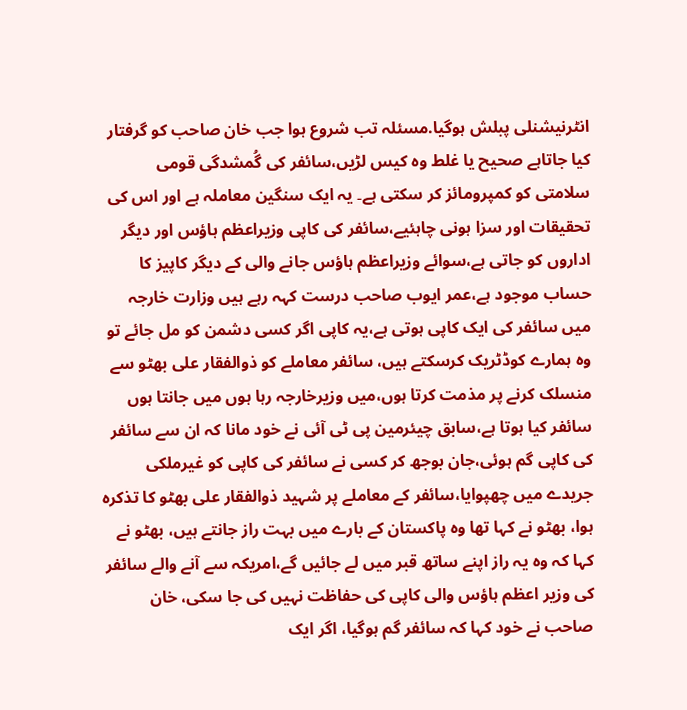انٹرنیشنلی پبلش ہوگیا.مسئلہ تب شروع ہوا جب خان صاحب کو گرفتار کیا جاتاہے صحیح یا غلط وہ کیس لڑیں،سائفر کی گُمشدگی قومی سلامتی کو کمپرومائز کر سکتی ہے۔ یہ ایک سنگین معاملہ ہے اور اس کی تحقیقات اور سزا ہونی چاہئیے،سائفر کی کاپی وزیراعظم ہاؤس اور دیگر اداروں کو جاتی ہے،سوائے وزیراعظم ہاؤس جانے والی کے دیگر کاپیز کا حساب موجود ہے،عمر ایوب صاحب درست کہہ رہے ہیں وزارت خارجہ میں سائفر کی ایک کاپی ہوتی ہے،یہ کاپی اگر کسی دشمن کو مل جائے تو وہ ہمارے کوڈٹریک کرسکتے ہیں، سائفر معاملے کو ذوالفقار علی بھٹو سے منسلک کرنے پر مذمت کرتا ہوں،میں وزیرخارجہ رہا ہوں میں جانتا ہوں سائفر کیا ہوتا ہے،سابق چیئرمین پی ٹی آئی نے خود مانا کہ ان سے سائفر کی کاپی گم ہوئی،جان بوجھ کر کسی نے سائفر کی کاپی کو غیرملکی جریدے میں چھپوایا،سائفر کے معاملے پر شہید ذوالفقار علی بھٹو کا تذکرہ ہوا، بھٹو نے کہا تھا وہ پاکستان کے بارے میں بہت راز جانتے ہیں، بھٹو نے کہا کہ وہ یہ راز اپنے ساتھ قبر میں لے جائیں گے،امریکہ سے آنے والے سائفر کی وزیر اعظم ہاؤس والی کاپی کی حفاظت نہیں کی جا سکی، خان صاحب نے خود کہا کہ سائفر گم ہوگیا، اگر ایک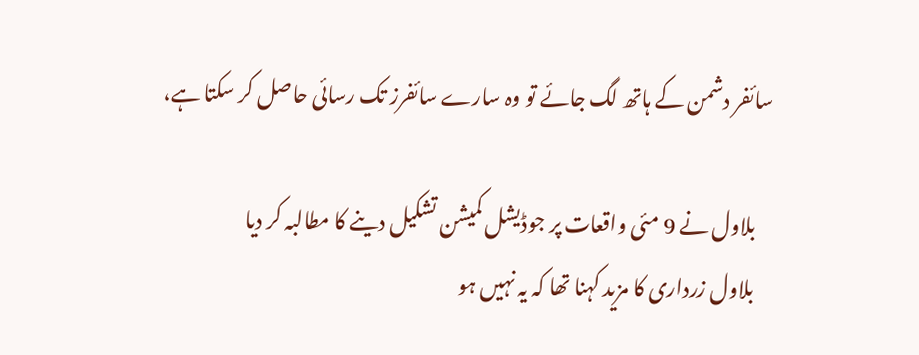سائفر دشمن کے ہاتھ لگ جائے تو وہ سارے سائفرز تک رسائی حاصل کر سکتا ہے،

    بلاول نے 9 مئی واقعات پر جوڈیشل کمیشن تشکیل دینے کا مطالبہ کر دیا
    بلاول زرداری کا مزید کہنا تھا کہ یہ نہیں ہو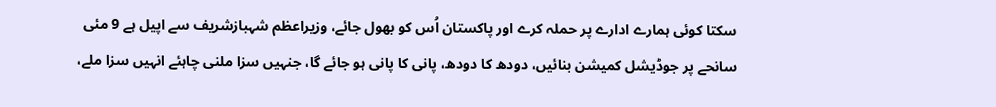سکتا کوئی ہمارے ادارے پر حملہ کرے اور پاکستان اُس کو بھول جائے، وزیراعظم شہبازشریف سے اپیل ہے 9 مئی سانحے پر جوڈیشل کمیشن بنائیں، دودھ کا دودھ، پانی کا پانی ہو جائے گا، جنہیں سزا ملنی چاہئے انہیں سزا ملے،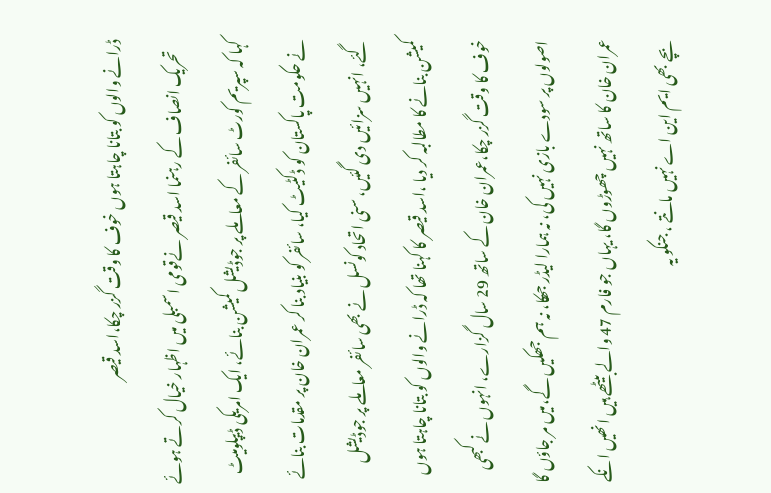ڈرانے والوں کو بتانا چاہتا ہوں خوف کا وقت گزر چکا،اسد قیصر
    تحریک انصاف کے رہنما اسد قیصر نےقومی اسمبلی میں اظہار خیال کرتے ہوئے کہا کہ سپریم کورٹ سائفر کے معاملے پر جوڈیشل کمیشن بنائے، ایک امریکی ڈیپلومیٹ نے حکومت پاکستان کو ڈکٹیٹ کیا، سائفر کو بنیاد بنا کر عمران خان پر مقدمات بنائے گئے، انہیں سزائیں دی گئیں، سنی اتحاد کونسل نے بھی سائفر معاملے پر جوڈیشل کمیشن بنانے کا مطالبہ کر دیا ،اسد قیصر کا کہنا تھا کہ ڈرانے والوں کو بتانا چاہتا ہوں خوف کا وقت گزر چکا،عمران خان کے ساتھ 29 سال گزارے، انہوں نے کبھی اصولوں پر سودے بازی نہیں کی، نہ ہمارا لیڈر جھکا، نہ ہم جھکیں گے،میں مر جاؤں گا عمران خان کا ساتھ نہیں چھوڑوں گا، یہاں جو فارم 47 والے بیٹھے ہیں انھیں انکے بچے بھی ایم این اے نہیں مانتے ، جنکو یہ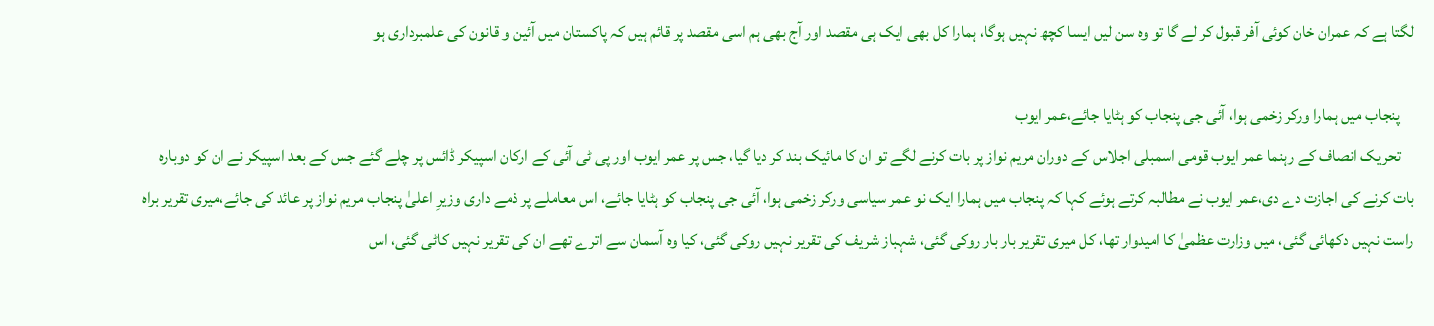لگتا ہے کہ عمران خان کوئی آفر قبول کر لے گا تو وہ سن لیں ایسا کچھ نہیں ہوگا، ہمارا کل بھی ایک ہی مقصد اور آج بھی ہم اسی مقصد پر قائم ہیں کہ پاکستان میں آئین و قانون کی علمبرداری ہو

    پنجاب میں ہمارا ورکر زخمی ہوا، آئی جی پنجاب کو ہٹایا جائے،عمر ایوب
    تحریک انصاف کے رہنما عمر ایوب قومی اسمبلی اجلاس کے دوران مریم نواز پر بات کرنے لگے تو ان کا مائیک بند کر دیا گیا، جس پر عمر ایوب اور پی ٹی آئی کے ارکان اسپیکر ڈائس پر چلے گئے جس کے بعد اسپیکر نے ان کو دوبارہ بات کرنے کی اجازت دے دی،عمر ایوب نے مطالبہ کرتے ہوئے کہا کہ پنجاب میں ہمارا ایک نو عمر سیاسی ورکر زخمی ہوا، آئی جی پنجاب کو ہٹایا جائے، اس معاملے پر ذمے داری وزیرِ اعلیٰ پنجاب مریم نواز پر عائد کی جائے،میری تقریر براہ راست نہیں دکھائی گئی، میں وزارت عظمیٰ کا امیدوار تھا، کل میری تقریر بار بار روکی گئی، شہباز شریف کی تقریر نہیں روکی گئی، کیا وہ آسمان سے اترے تھے ان کی تقریر نہیں کاٹی گئی، اس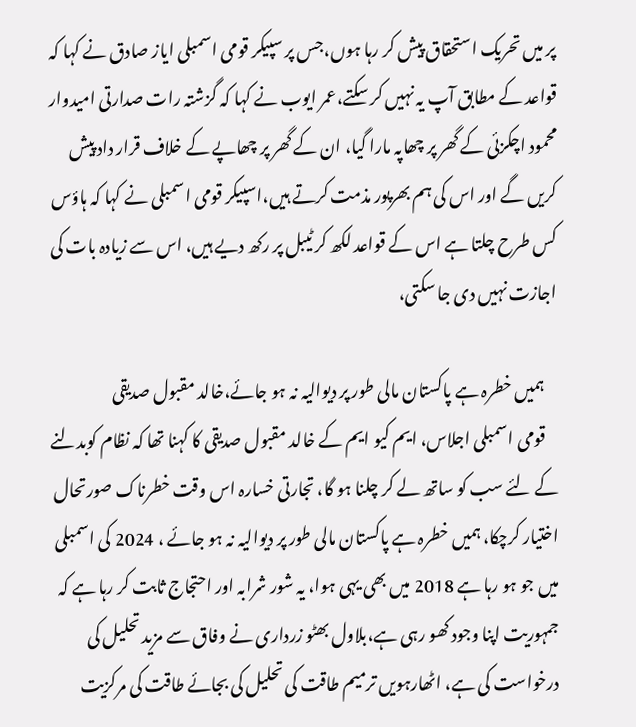پر میں تحریک استحقاق پیش کر رہا ہوں،جس پر سپیکر قومی اسمبلی ایاز صادق نے کہا کہ قواعد کے مطابق آپ یہ نہیں کر سکتے،عمر ایوب نے کہا کہ گزشتہ رات صدارتی امیدوار محمود اچکزئی کے گھر پر چھاپہ مارا گیا، ان کے گھر پر چھاپے کے خلاف قرار داد پیش کریں گے اور اس کی ہم بھرپور مذمت کرتے ہیں،اسپیکر قومی اسمبلی نے کہا کہ ہاؤس کس طرح چلتا ہے اس کے قواعد لکھ کر ٹیبل پر رکھ دیے ہیں، اس سے زیادہ بات کی اجازت نہیں دی جا سکتی،

    ہمیں خطرہ ہے پاکستان مالی طور پر دیوالیہ نہ ہو جائے،خالد مقبول صدیقی
    قومی اسمبلی اجلاس، ایم کیو ایم کے خالد مقبول صدیقی کا کہنا تھا کہ نظام کوبدلنے کے لئے سب کو ساتھ لے کر چلنا ہو گا، تجارتی خسارہ اس وقت خطرناک صورتحال اختیار کرچکا، ہمیں خطرہ ہے پاکستان مالی طور پر دیوالیہ نہ ہو جائے ، 2024 کی اسمبلی میں جو ہو رہا ہے 2018 میں بھی یہی ہوا، یہ شور شرابہ اور احتجاج ثابت کر رہا ہے کہ جمہوریت اپنا وجود کھو رہی ہے،بلاول بھٹو زرداری نے وفاق سے مزید تحلیل کی درخواست کی ہے، اٹھارہویں ترمیم طاقت کی تحلیل کی بجائے طاقت کی مرکزیت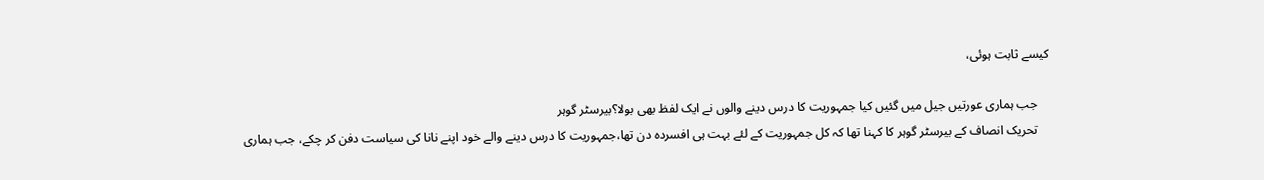کیسے ثابت ہوئی،

    جب ہماری عورتیں جیل میں گئیں کیا جمہوریت کا درس دینے والوں نے ایک لفظ بھی بولا؟بیرسٹر گوہر
    تحریک انصاف کے بیرسٹر گوہر کا کہنا تھا کہ کل جمہوریت کے لئے بہت ہی افسردہ دن تھا،جمہوریت کا درس دینے والے خود اپنے نانا کی سیاست دفن کر چکے، جب ہماری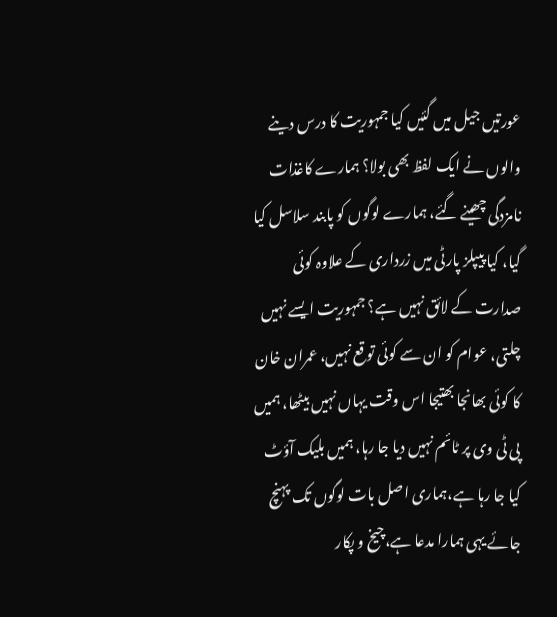عورتیں جیل میں گئیں کیا جمہوریت کا درس دینے والوں نے ایک لفظ بھی بولا؟ ہمارے کاغذات نامزدگی چھینے گئے، ہمارے لوگوں کو پابند سلاسل کیا گیا، کیا پیپلز پارٹی میں زرداری کے علاوہ کوئی صدارت کے لائق نہیں ہے؟ جمہوریت ایسے نہیں چلتی، عوام کو ان سے کوئی توقع نہیں، عمران خان کا کوئی بھانجا بھتیجا اس وقت یہاں نہیں بیٹھا، ہمیں پی ٹی وی پر ٹائم نہیں دیا جا رہا، ہمیں بلیک آؤٹ کیا جا رہا ہے،ہماری اصل بات لوگوں تک پہنچ جائے یہی ہمارا مدعا ہے،چیخ و پکار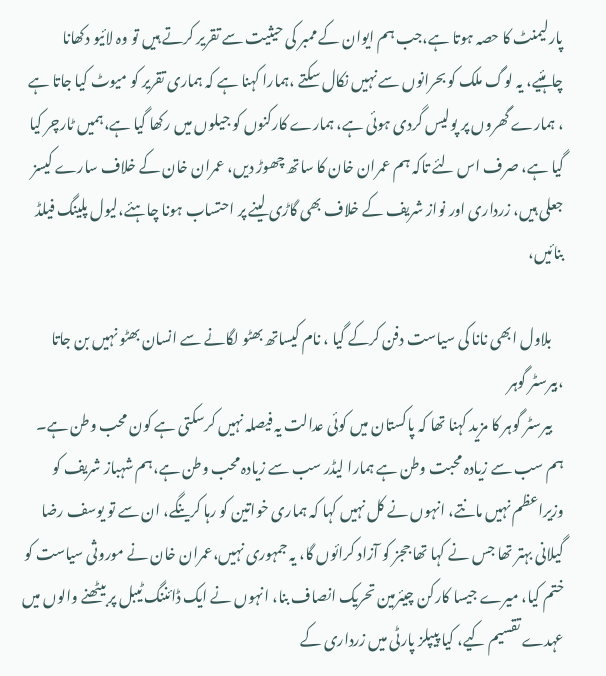پارلیمنٹ کا حصہ ہوتا ہے،جب ہم ایوان کے ممبر کی حیثیت سے تقریر کرتے ہیں تو وہ لائیو دکھانا چاہئیے، یہ لوگ ملک کو بحرانوں سے نہیں نکال سکتے ،ہمارا کہنا ہے کہ ہماری تقریر کو میوٹ کیا جاتا ہے ، ہمارے گھروں پر پولیس گردی ہوئی ہے، ہمارے کارکنوں کو جیلوں میں رکھا گیا ہے،ہمیں ٹارچر کیا گیا ہے، صرف اس لئے تاکہ ہم عمران خان کا ساتھ چھوڑ دیں، عمران خان کے خلاف سارے کیسز جعلی ہیں، زرداری اور نواز شریف کے خلاف بھی گاڑی لینے پر احتساب ہونا چاہئے،لیول پلینگ فیلڈ بنائیں،

    بلاول ابھی نانا کی سیاست دفن کرکے گیا ، نام کیساتھ بھٹو لگانے سے انسان بھٹو نہیں بن جاتا ،بیرسٹر گوہر
    بیرسٹر گوہر کا مزید کہنا تھا کہ پاکستان میں کوئی عدالت یہ فیصلہ نہیں کرسکتی ہے کون محب وطن ہے۔ ہم سب سے زیادہ محبت وطن ہے ہمارا لیڈر سب سے زیادہ محب وطن ہے،ہم شہباز شریف کو وزیراعظم نہیں مانتے، انہوں نے کل نہیں کہا کہ ہماری خواتین کو رہا کرینگے، ان سے تو یوسف رضا گیلانی بہتر تھا جس نے کہا تھا ججز کو آزاد کرائوں گا، یہ جمہوری نہیں،عمران خان نے موروثی سیاست کو ختم کیا، میرے جیسا کارکن چیئرمین تحریک انصاف بنا، انہوں نے ایک ڈائننگ ٹیبل پر بیٹھنے والوں میں عہدے تقسیم کیے، کیا پیپلز پارٹی میں زرداری کے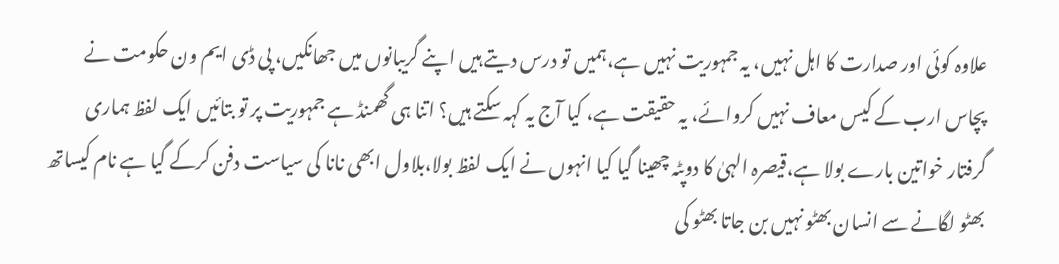علاوہ کوئی اور صدارت کا اہل نہیں، یہ جمہوریت نہیں ہے،ہمیں تو درس دیتے ہیں اپنے گریبانوں میں جھانکیں، پی ڈی ایم ون حکومت نے پچاس ارب کے کیس معاف نہیں کروائے، یہ حقیقت ہے، کیا آج یہ کہہ سکتے ہیں؟ اتنا ہی گھمنڈ ہے جمہوریت پر تو بتائیں ایک لفظ ہماری گرفتار خواتین بارے بولا ہے،قیصرہ الہیٰ کا دوپٹہ چھینا گیا کیا انہوں نے ایک لفظ بولا،بلاول ابھی نانا کی سیاست دفن کرکے گیا ہے نام کیساتھ بھٹو لگانے سے انسان بھٹو نہیں بن جاتا بھٹو کی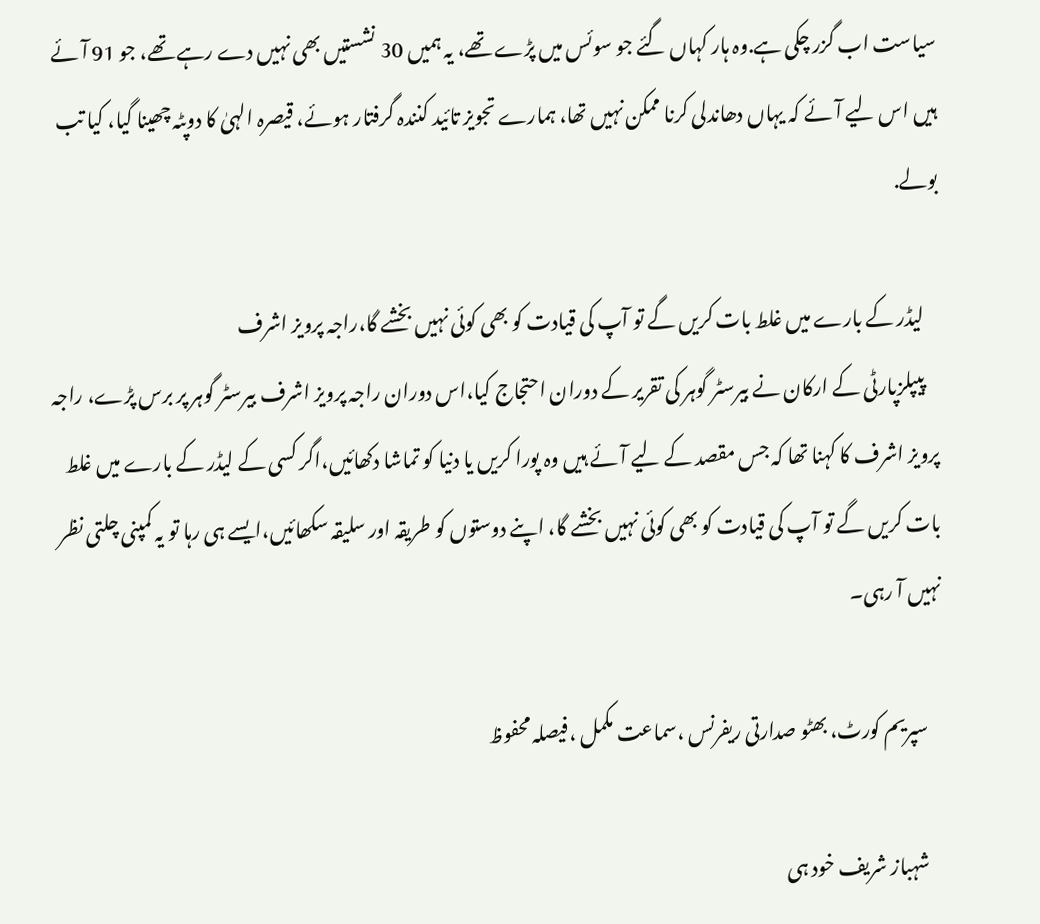سیاست اب گزر چکی ہے.وہ ہار کہاں گئے جو سوئس میں پڑے تھے، یہ ہمیں 30 نشستیں بھی نہیں دے رہے تھے، جو 91 آئے ہیں اس لیے آئے کہ یہاں دھاندلی کرنا ممکن نہیں تھا، ہمارے تجویز تائید کنندہ گرفتار ہوئے، قیصرہ الہیٰ کا دوپٹہ چھینا گیا، کیا تب بولے.

    لیڈر کے بارے میں غلط بات کریں گے تو آپ کی قیادت کو بھی کوئی نہیں بخشے گا،راجہ پرویز اشرف
    پیپلزپارٹی کے ارکان نے بیرسٹر گوہر کی تقریر کے دوران احتجاج کیا،اس دوران راجہ پرویز اشرف بیرسٹر گوہر پر برس پڑے، راجہ پرویز اشرف کا کہنا تھا کہ جس مقصد کے لیے آئے ہیں وہ پورا کریں یا دنیا کو تماشا دکھائیں،اگر کسی کے لیڈر کے بارے میں غلط بات کریں گے تو آپ کی قیادت کو بھی کوئی نہیں بخشے گا، اپنے دوستوں کو طریقہ اور سلیقہ سکھائیں،ایسے ہی رہا تو یہ کمپنی چلتی نظر نہیں آ رہی۔

    سپریم کورٹ، بھٹو صدارتی ریفرنس ،سماعت مکمل ،فیصلہ محفوظ

    شہباز شریف خود ہی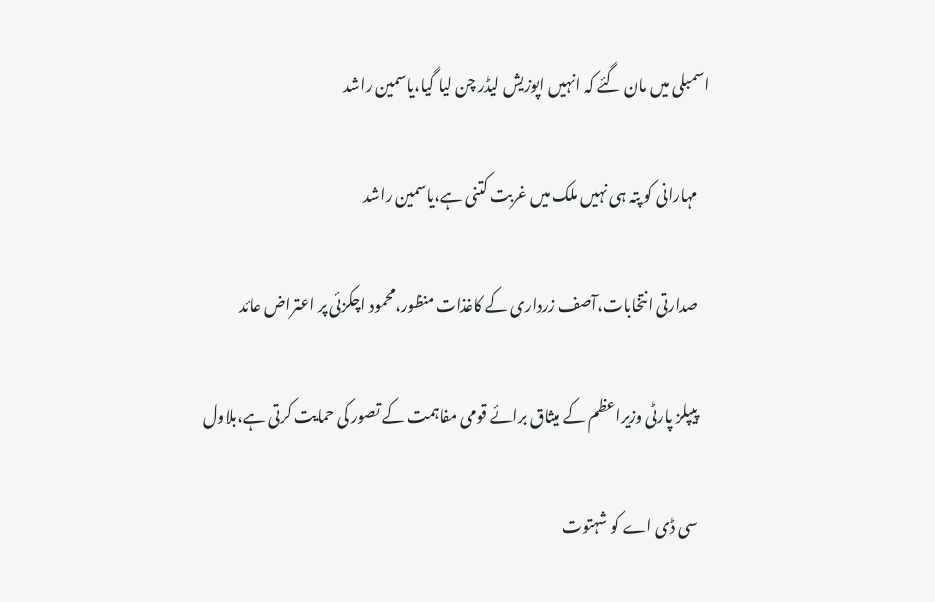اسمبلی میں مان گئے کہ انہیں اپوزیش لیڈر چن لیا گیا،یاسمین راشد

    مہارانی کو پتہ ہی نہیں ملک میں غربت کتنی ہے،یاسمین راشد

    صدارتی انتخابات،آصف زرداری کے کاغذات منظور،محمود اچکزئی پر اعتراض عائد

    پیپلز پارٹی وزیراعظم کے میثاق برائے قومی مفاہمت کے تصور کی حمایت کرتی ہے،بلاول

    سی ڈی اے کو شہتوت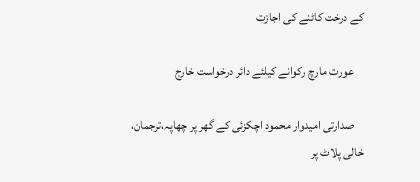کے درخت کاٹنے کی اجازت

    عورت مارچ رکوانے کیلئے دائر درخواست خارج

    صدارتی امیدوار محمود اچکزئی کے گھر پر چھاپہ،ترجمان، خالی پلاٹ پر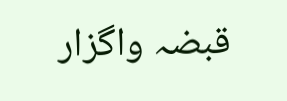قبضہ واگزار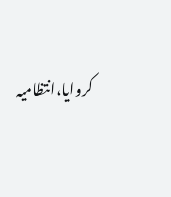کروایا،انتظامیہ